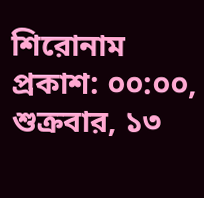শিরোনাম
প্রকাশ: ০০:০০, শুক্রবার, ১৩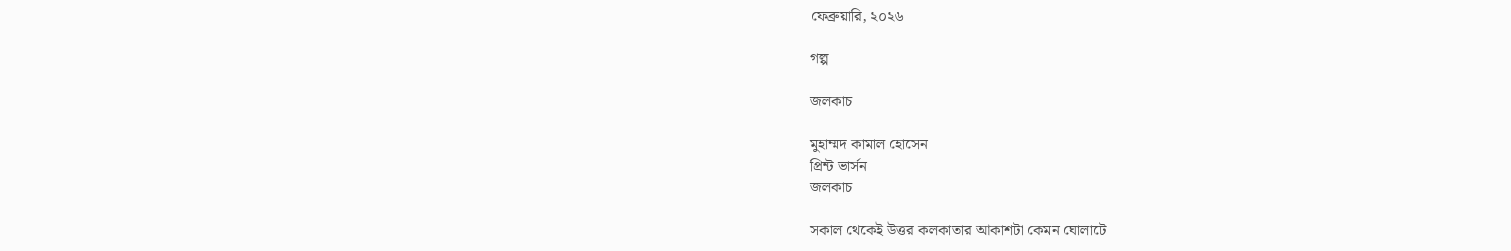ফেব্রুয়ারি, ২০২৬

গল্প

জলকাচ

মুহাম্মদ কামাল হোসেন
প্রিন্ট ভার্সন
জলকাচ

সকাল থেকেই উত্তর কলকাতার আকাশটা কেমন ঘোলাটে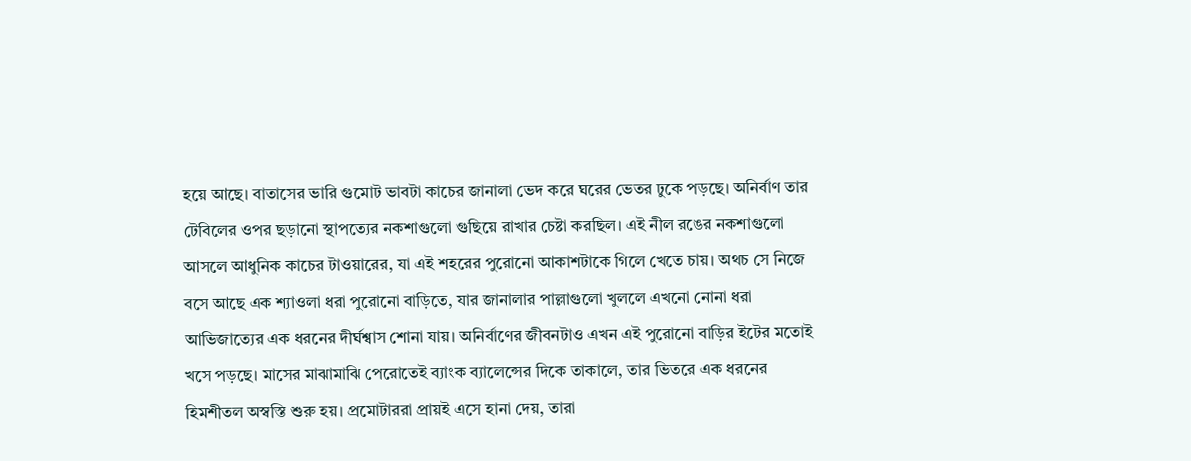হয়ে আছে। বাতাসের ভারি গুমোট ভাবটা কাচের জানালা ভেদ করে ঘরের ভেতর ঢুকে পড়ছে। অনির্বাণ তার টেবিলের ওপর ছড়ানো স্থাপত্যের নকশাগুলো গুছিয়ে রাখার চেষ্টা করছিল। এই নীল রঙের নকশাগুলো আসলে আধুনিক কাচের টাওয়ারের, যা এই শহরের পুরোনো আকাশটাকে গিলে খেতে চায়। অথচ সে নিজে বসে আছে এক শ্যাওলা ধরা পুরোনো বাড়িতে, যার জানালার পাল্লাগুলো খুললে এখনো নোনা ধরা আভিজাত্যের এক ধরনের দীর্ঘশ্বাস শোনা যায়। অনির্বাণের জীবনটাও এখন এই পুরোনো বাড়ির ইটের মতোই খসে পড়ছে। মাসের মাঝামাঝি পেরোতেই ব্যাংক ব্যালেন্সের দিকে তাকালে, তার ভিতরে এক ধরনের হিমশীতল অস্বস্তি শুরু হয়। প্রমোটাররা প্রায়ই এসে হানা দেয়, তারা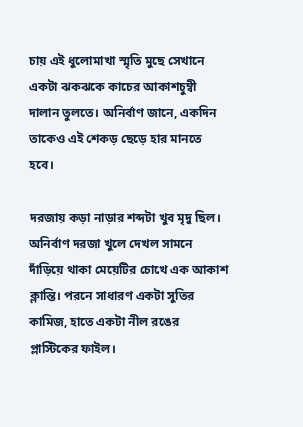চায় এই ধুলোমাখা স্মৃতি মুছে সেখানে একটা ঝকঝকে কাচের আকাশচুম্বী দালান তুলতে। অনির্বাণ জানে, একদিন তাকেও এই শেকড় ছেড়ে হার মানতে হবে।

দরজায় কড়া নাড়ার শব্দটা খুব মৃদু ছিল। অনির্বাণ দরজা খুলে দেখল সামনে দাঁড়িয়ে থাকা মেয়েটির চোখে এক আকাশ ক্লান্তি। পরনে সাধারণ একটা সুতির কামিজ, হাতে একটা নীল রঙের প্লাস্টিকের ফাইল।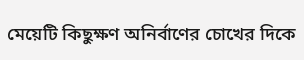মেয়েটি কিছুক্ষণ অনির্বাণের চোখের দিকে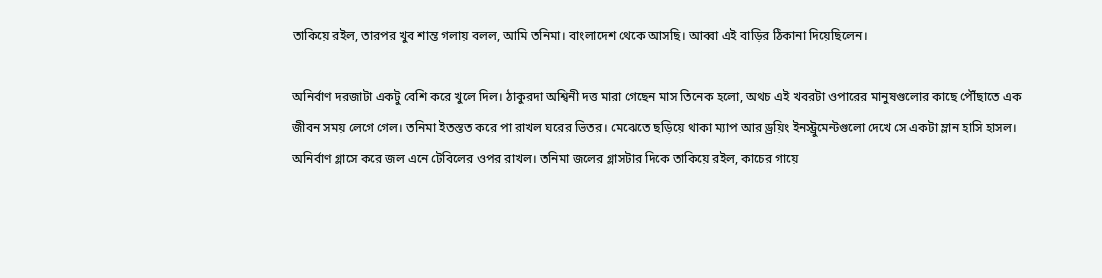তাকিয়ে রইল, তারপর খুব শান্ত গলায় বলল, আমি তনিমা। বাংলাদেশ থেকে আসছি। আব্বা এই বাড়ির ঠিকানা দিয়েছিলেন।

অনির্বাণ দরজাটা একটু বেশি করে খুলে দিল। ঠাকুরদা অশ্বিনী দত্ত মারা গেছেন মাস তিনেক হলো, অথচ এই খবরটা ওপারের মানুষগুলোর কাছে পৌঁছাতে এক জীবন সময় লেগে গেল। তনিমা ইতস্তত করে পা রাখল ঘরের ভিতর। মেঝেতে ছড়িয়ে থাকা ম্যাপ আর ড্রয়িং ইনস্ট্রুমেন্টগুলো দেখে সে একটা ম্লান হাসি হাসল। অনির্বাণ গ্লাসে করে জল এনে টেবিলের ওপর রাখল। তনিমা জলের গ্লাসটার দিকে তাকিয়ে রইল, কাচের গায়ে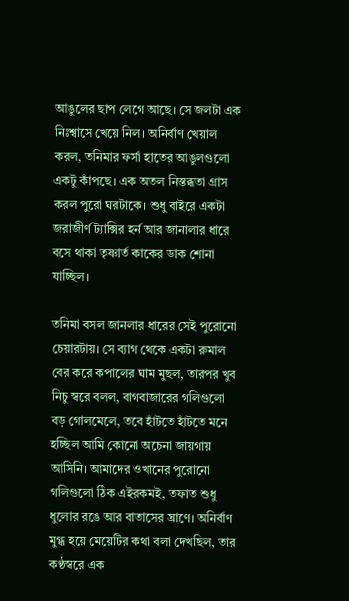আঙুলের ছাপ লেগে আছে। সে জলটা এক নিঃশ্বাসে খেয়ে নিল। অনির্বাণ খেয়াল করল, তনিমার ফর্সা হাতের আঙুলগুলো একটু কাঁপছে। এক অতল নিস্তব্ধতা গ্রাস করল পুরো ঘরটাকে। শুধু বাইরে একটা জরাজীর্ণ ট্যাক্সির হর্ন আর জানালার ধারে বসে থাকা তৃষ্ণার্ত কাকের ডাক শোনা যাচ্ছিল।

তনিমা বসল জানলার ধারের সেই পুরোনো চেয়ারটায়। সে ব্যাগ থেকে একটা রুমাল বের করে কপালের ঘাম মুছল, তারপর খুব নিচু স্বরে বলল, বাগবাজারের গলিগুলো বড় গোলমেলে, তবে হাঁটতে হাঁটতে মনে হচ্ছিল আমি কোনো অচেনা জায়গায় আসিনি। আমাদের ওখানের পুরোনো গলিগুলো ঠিক এইরকমই, তফাত শুধু ধুলোর রঙে আর বাতাসের ঘ্রাণে। অনির্বাণ মুগ্ধ হয়ে মেয়েটির কথা বলা দেখছিল, তার কণ্ঠস্বরে এক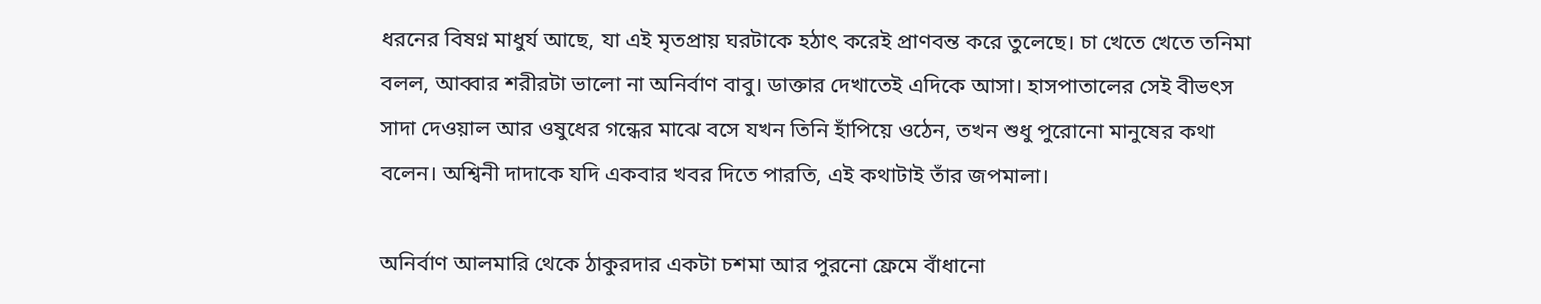ধরনের বিষণ্ন মাধুর্য আছে, যা এই মৃতপ্রায় ঘরটাকে হঠাৎ করেই প্রাণবন্ত করে তুলেছে। চা খেতে খেতে তনিমা বলল, আব্বার শরীরটা ভালো না অনির্বাণ বাবু। ডাক্তার দেখাতেই এদিকে আসা। হাসপাতালের সেই বীভৎস সাদা দেওয়াল আর ওষুধের গন্ধের মাঝে বসে যখন তিনি হাঁপিয়ে ওঠেন, তখন শুধু পুরোনো মানুষের কথা বলেন। অশ্বিনী দাদাকে যদি একবার খবর দিতে পারতি, এই কথাটাই তাঁর জপমালা।

অনির্বাণ আলমারি থেকে ঠাকুরদার একটা চশমা আর পুরনো ফ্রেমে বাঁধানো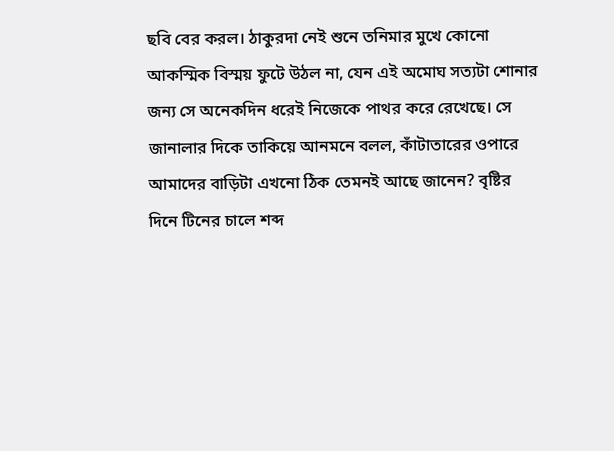ছবি বের করল। ঠাকুরদা নেই শুনে তনিমার মুখে কোনো আকস্মিক বিস্ময় ফুটে উঠল না, যেন এই অমোঘ সত্যটা শোনার জন্য সে অনেকদিন ধরেই নিজেকে পাথর করে রেখেছে। সে জানালার দিকে তাকিয়ে আনমনে বলল, কাঁটাতারের ওপারে আমাদের বাড়িটা এখনো ঠিক তেমনই আছে জানেন? বৃষ্টির দিনে টিনের চালে শব্দ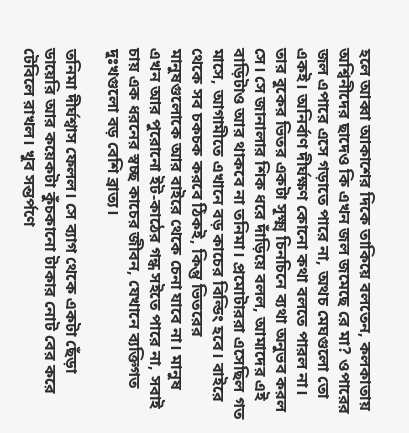হলে আব্বা আকাশের দিকে তাকিয়ে বলতেন, কলকাতায় অশ্বিনীদের ছাদেও কি এখন জল জমেছে রে মা? ওপারের জল এপারে এসে গড়াতে পারে না, অথচ মেঘগুলো তো একই। অনির্বাণ দীর্ঘক্ষণ কোনো কথা বলতে পারল না। তার বুকের ভিতর একটা সূক্ষ্ম চিনচিনে ব্যথা অনুভব করল সে। সে জানালার শিক ধরে দাঁড়িয়ে বলল, আমাদের এই বাড়িটাও আর থাকবে না তনিমা। প্রমোটাররা এসেছিল গত মাসে, আগামীতে এখানে বড় কাচের বিল্ডিং হবে। বাইরে থেকে সব চকচক করবে ঠিকই, কিন্তু ভিতরের মানুষগুলোকে আর বাইরে থেকে চেনা যাবে না। মানুষ এখন আর পুরোনো ইট-কাঠের গন্ধ সইতে পারে না, সবাই চায় এক ধরনের স্বচ্ছ কাচের জীবন, যেখানে ব্যক্তিগত দুঃখগুলো বড় বেশি ব্রাত্য।

তনিমা দীর্ঘশ্বাস ফেলল। সে ব্যাগ থেকে একটা ছেঁড়া ডায়েরি আর কয়েকটা কুঁচকানো টাকার নোট বের করে টেবিলে রাখল। খুব সন্তর্পণে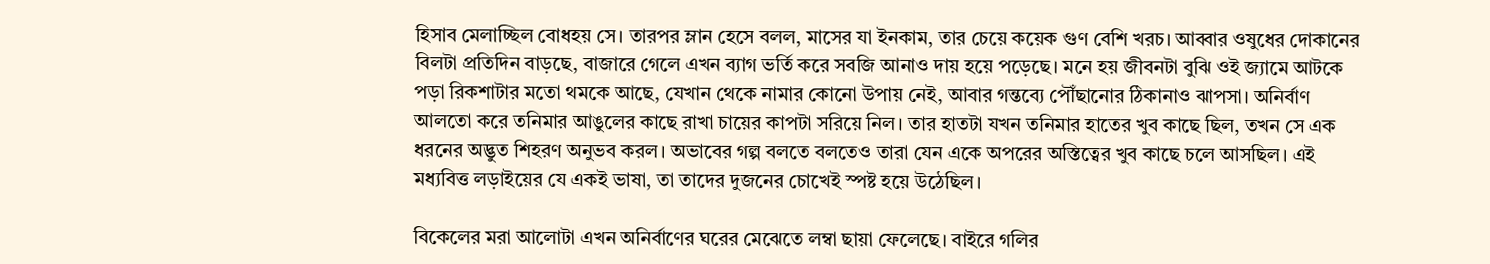হিসাব মেলাচ্ছিল বোধহয় সে। তারপর ম্লান হেসে বলল, মাসের যা ইনকাম, তার চেয়ে কয়েক গুণ বেশি খরচ। আব্বার ওষুধের দোকানের বিলটা প্রতিদিন বাড়ছে, বাজারে গেলে এখন ব্যাগ ভর্তি করে সবজি আনাও দায় হয়ে পড়েছে। মনে হয় জীবনটা বুঝি ওই জ্যামে আটকে পড়া রিকশাটার মতো থমকে আছে, যেখান থেকে নামার কোনো উপায় নেই, আবার গন্তব্যে পৌঁছানোর ঠিকানাও ঝাপসা। অনির্বাণ আলতো করে তনিমার আঙুলের কাছে রাখা চায়ের কাপটা সরিয়ে নিল। তার হাতটা যখন তনিমার হাতের খুব কাছে ছিল, তখন সে এক ধরনের অদ্ভুত শিহরণ অনুভব করল। অভাবের গল্প বলতে বলতেও তারা যেন একে অপরের অস্তিত্বের খুব কাছে চলে আসছিল। এই মধ্যবিত্ত লড়াইয়ের যে একই ভাষা, তা তাদের দুজনের চোখেই স্পষ্ট হয়ে উঠেছিল।

বিকেলের মরা আলোটা এখন অনির্বাণের ঘরের মেঝেতে লম্বা ছায়া ফেলেছে। বাইরে গলির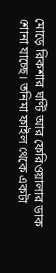মোড়ে রিকশার ঘণ্টি আর ফেরিওয়ালার ডাক শোনা যাচ্ছে। তনিমা ফাইল থেকে একটা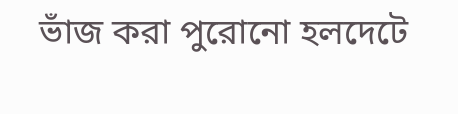ভাঁজ করা পুরোনো হলদেটে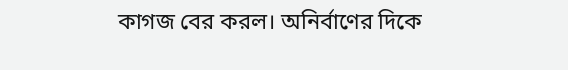কাগজ বের করল। অনির্বাণের দিকে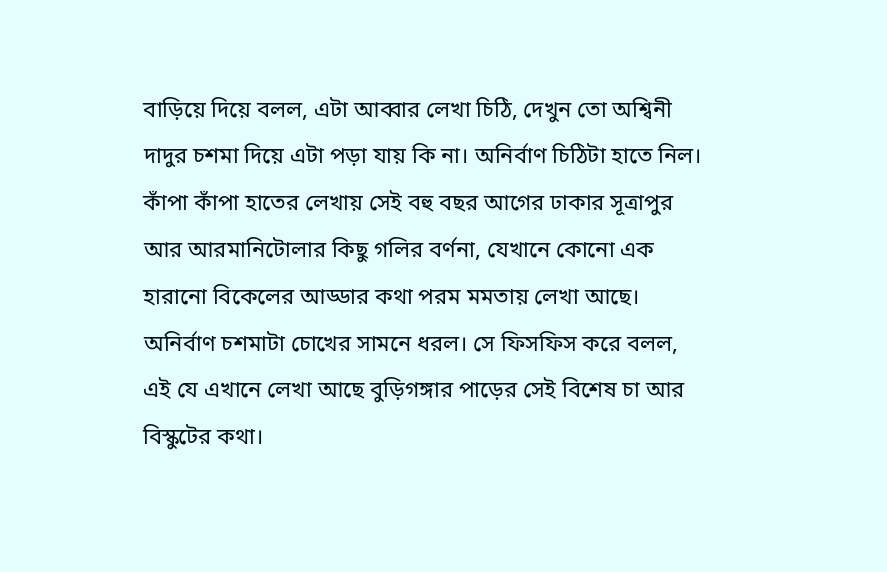বাড়িয়ে দিয়ে বলল, এটা আব্বার লেখা চিঠি, দেখুন তো অশ্বিনী দাদুর চশমা দিয়ে এটা পড়া যায় কি না। অনির্বাণ চিঠিটা হাতে নিল। কাঁপা কাঁপা হাতের লেখায় সেই বহু বছর আগের ঢাকার সূত্রাপুর আর আরমানিটোলার কিছু গলির বর্ণনা, যেখানে কোনো এক হারানো বিকেলের আড্ডার কথা পরম মমতায় লেখা আছে। অনির্বাণ চশমাটা চোখের সামনে ধরল। সে ফিসফিস করে বলল, এই যে এখানে লেখা আছে বুড়িগঙ্গার পাড়ের সেই বিশেষ চা আর বিস্কুটের কথা।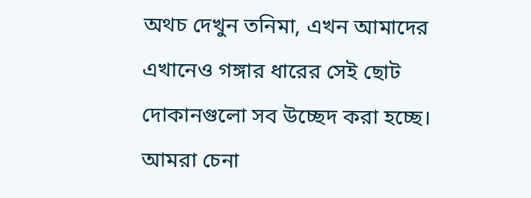অথচ দেখুন তনিমা, এখন আমাদের এখানেও গঙ্গার ধারের সেই ছোট দোকানগুলো সব উচ্ছেদ করা হচ্ছে। আমরা চেনা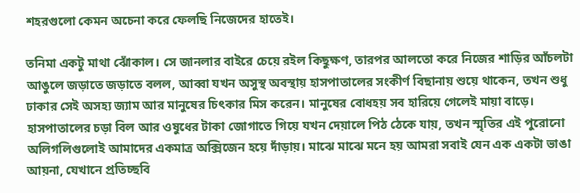শহরগুলো কেমন অচেনা করে ফেলছি নিজেদের হাতেই।

তনিমা একটু মাথা ঝোঁকাল। সে জানলার বাইরে চেয়ে রইল কিছুক্ষণ, তারপর আলতো করে নিজের শাড়ির আঁচলটা আঙুলে জড়াতে জড়াতে বলল, আব্বা যখন অসুস্থ অবস্থায় হাসপাতালের সংকীর্ণ বিছানায় শুয়ে থাকেন, তখন শুধু ঢাকার সেই অসহ্য জ্যাম আর মানুষের চিৎকার মিস করেন। মানুষের বোধহয় সব হারিয়ে গেলেই মায়া বাড়ে। হাসপাতালের চড়া বিল আর ওষুধের টাকা জোগাতে গিয়ে যখন দেয়ালে পিঠ ঠেকে যায়, তখন স্মৃতির এই পুরোনো অলিগলিগুলোই আমাদের একমাত্র অক্সিজেন হয়ে দাঁড়ায়। মাঝে মাঝে মনে হয় আমরা সবাই যেন এক একটা ভাঙা আয়না, যেখানে প্রতিচ্ছবি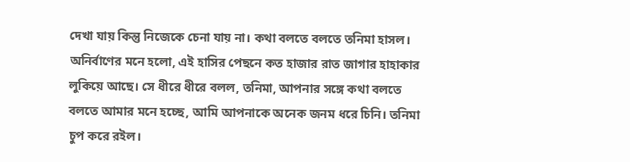দেখা যায় কিন্তু নিজেকে চেনা যায় না। কথা বলতে বলতে তনিমা হাসল। অনির্বাণের মনে হলো, এই হাসির পেছনে কত হাজার রাত জাগার হাহাকার লুকিয়ে আছে। সে ধীরে ধীরে বলল, তনিমা, আপনার সঙ্গে কথা বলতে বলতে আমার মনে হচ্ছে, আমি আপনাকে অনেক জনম ধরে চিনি। তনিমা চুপ করে রইল।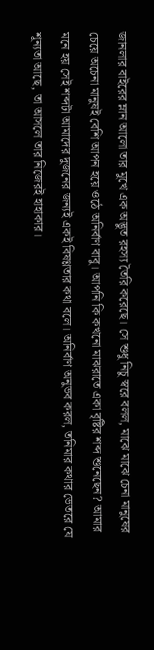জানলার বাইরের ম্লান আলো তার মুখে এক অদ্ভুত রহস্য তৈরি করেছে। সে শুধু নিচু স্বরে বলল, মাঝে মাঝে চেনা মানুষের চেয়ে অচেনা মানুষই বেশি আপন হয়ে ওঠে অনির্বাণ বাবু। আপনি কি কখনো মাঝরাতে একা বৃষ্টির শব্দ শুনেছেন? আমার মনে হয় সেই শব্দটা আমাদের দুজনের জন্যই একই বিষণ্ণতার কথা বলে। অনির্বাণ অনুভব করল, তনিমার কথার ভেতরে যে শূন্যতা আছে, তা আসলে তার নিজেরই হাহাকার।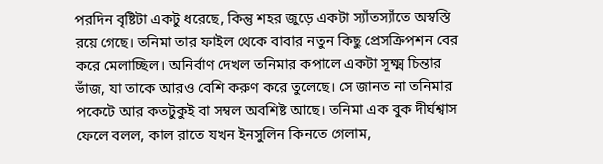পরদিন বৃষ্টিটা একটু ধরেছে, কিন্তু শহর জুড়ে একটা স্যাঁতস্যাঁতে অস্বস্তি রয়ে গেছে। তনিমা তার ফাইল থেকে বাবার নতুন কিছু প্রেসক্রিপশন বের করে মেলাচ্ছিল। অনির্বাণ দেখল তনিমার কপালে একটা সূক্ষ্ম চিন্তার ভাঁজ, যা তাকে আরও বেশি করুণ করে তুলেছে। সে জানত না তনিমার পকেটে আর কতটুকুই বা সম্বল অবশিষ্ট আছে। তনিমা এক বুক দীর্ঘশ্বাস ফেলে বলল, কাল রাতে যখন ইনসুলিন কিনতে গেলাম,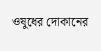ওষুধের দোকানের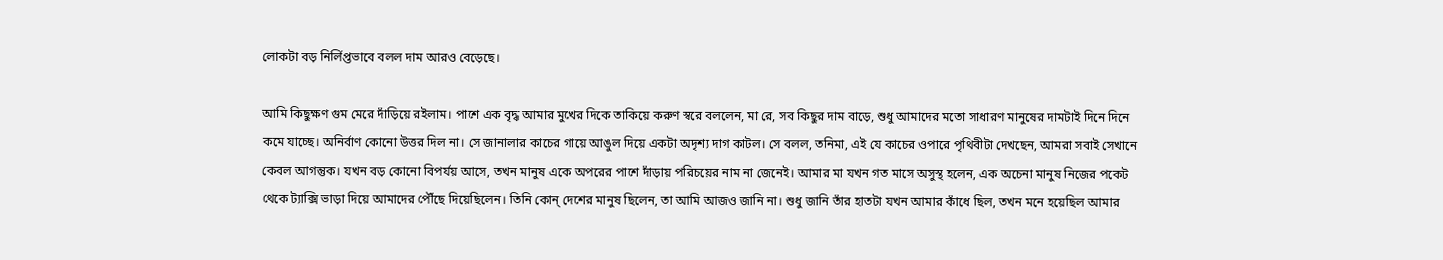লোকটা বড় নির্লিপ্তভাবে বলল দাম আরও বেড়েছে।

আমি কিছুক্ষণ গুম মেরে দাঁড়িয়ে রইলাম। পাশে এক বৃদ্ধ আমার মুখের দিকে তাকিয়ে করুণ স্বরে বললেন, মা রে, সব কিছুর দাম বাড়ে, শুধু আমাদের মতো সাধারণ মানুষের দামটাই দিনে দিনে কমে যাচ্ছে। অনির্বাণ কোনো উত্তর দিল না। সে জানালার কাচের গায়ে আঙুল দিয়ে একটা অদৃশ্য দাগ কাটল। সে বলল, তনিমা, এই যে কাচের ওপারে পৃথিবীটা দেখছেন, আমরা সবাই সেখানে কেবল আগন্তুক। যখন বড় কোনো বিপর্যয় আসে, তখন মানুষ একে অপরের পাশে দাঁড়ায় পরিচয়ের নাম না জেনেই। আমার মা যখন গত মাসে অসুস্থ হলেন, এক অচেনা মানুষ নিজের পকেট থেকে ট্যাক্সি ভাড়া দিয়ে আমাদের পৌঁছে দিয়েছিলেন। তিনি কোন্ দেশের মানুষ ছিলেন, তা আমি আজও জানি না। শুধু জানি তাঁর হাতটা যখন আমার কাঁধে ছিল, তখন মনে হয়েছিল আমার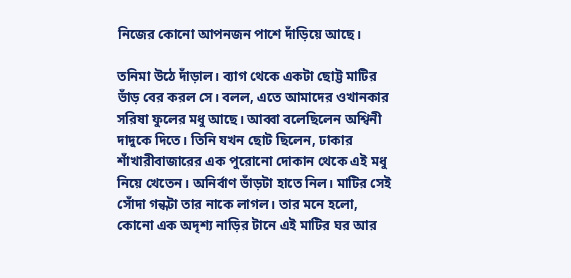নিজের কোনো আপনজন পাশে দাঁড়িয়ে আছে।

তনিমা উঠে দাঁড়াল। ব্যাগ থেকে একটা ছোট্ট মাটির ভাঁড় বের করল সে। বলল, এতে আমাদের ওখানকার সরিষা ফুলের মধু আছে। আব্বা বলেছিলেন অশ্বিনী দাদুকে দিতে। তিনি যখন ছোট ছিলেন, ঢাকার শাঁখারীবাজারের এক পুরোনো দোকান থেকে এই মধু নিয়ে খেতেন। অনির্বাণ ভাঁড়টা হাতে নিল। মাটির সেই সোঁদা গন্ধটা তার নাকে লাগল। তার মনে হলো, কোনো এক অদৃশ্য নাড়ির টানে এই মাটির ঘর আর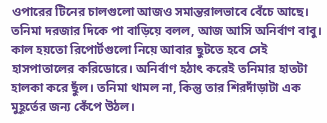ওপারের টিনের চালগুলো আজও সমান্তরালভাবে বেঁচে আছে। তনিমা দরজার দিকে পা বাড়িয়ে বলল, আজ আসি অনির্বাণ বাবু। কাল হয়তো রিপোর্টগুলো নিয়ে আবার ছুটতে হবে সেই হাসপাতালের করিডোরে। অনির্বাণ হঠাৎ করেই তনিমার হাতটা হালকা করে ছুঁল। তনিমা থামল না, কিন্তু তার শিরদাঁড়াটা এক মুহূর্তের জন্য কেঁপে উঠল।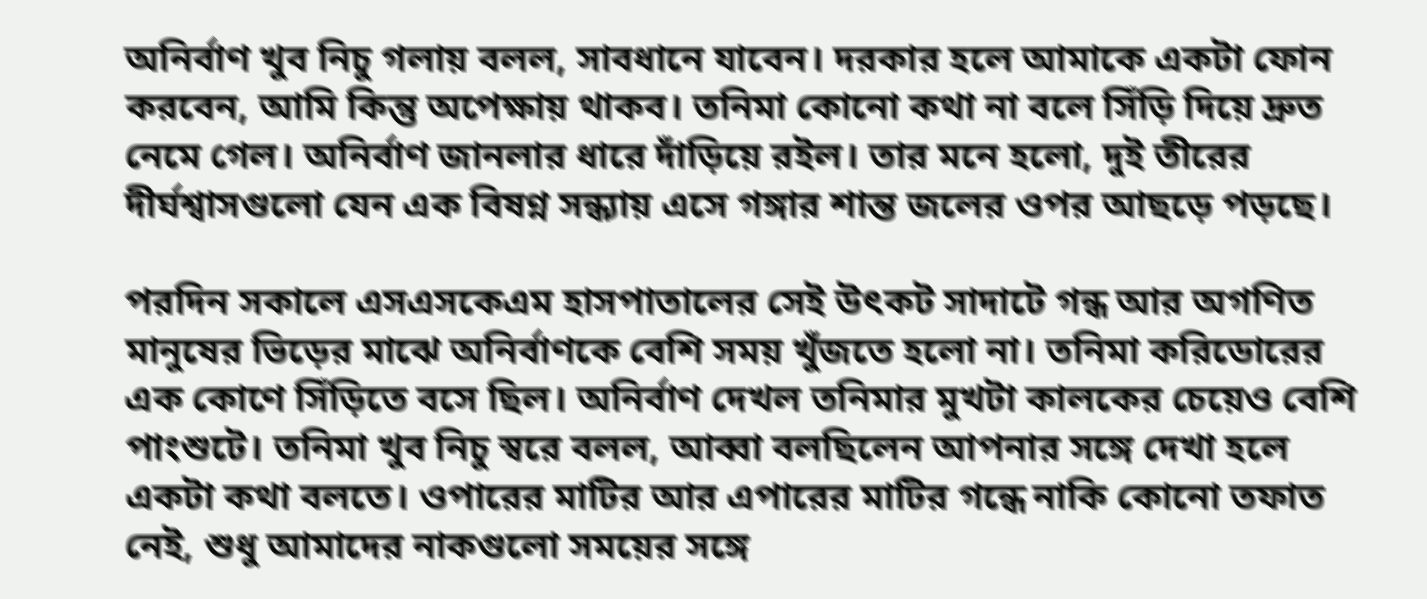অনির্বাণ খুব নিচু গলায় বলল, সাবধানে যাবেন। দরকার হলে আমাকে একটা ফোন করবেন, আমি কিন্তু অপেক্ষায় থাকব। তনিমা কোনো কথা না বলে সিঁড়ি দিয়ে দ্রুত নেমে গেল। অনির্বাণ জানলার ধারে দাঁড়িয়ে রইল। তার মনে হলো, দুই তীরের দীর্ঘশ্বাসগুলো যেন এক বিষণ্ন সন্ধ্যায় এসে গঙ্গার শান্ত জলের ওপর আছড়ে পড়ছে।

পরদিন সকালে এসএসকেএম হাসপাতালের সেই উৎকট সাদাটে গন্ধ আর অগণিত মানুষের ভিড়ের মাঝে অনির্বাণকে বেশি সময় খুঁজতে হলো না। তনিমা করিডোরের এক কোণে সিঁড়িতে বসে ছিল। অনির্বাণ দেখল তনিমার মুখটা কালকের চেয়েও বেশি পাংশুটে। তনিমা খুব নিচু স্বরে বলল, আব্বা বলছিলেন আপনার সঙ্গে দেখা হলে একটা কথা বলতে। ওপারের মাটির আর এপারের মাটির গন্ধে নাকি কোনো তফাত নেই, শুধু আমাদের নাকগুলো সময়ের সঙ্গে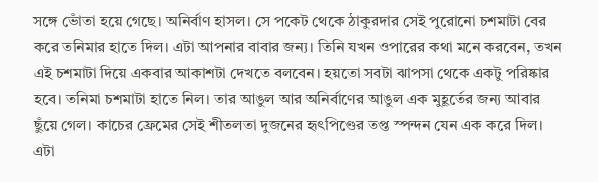সঙ্গে ভোঁতা হয়ে গেছে। অনির্বাণ হাসল। সে পকেট থেকে ঠাকুরদার সেই পুরোনো চশমাটা বের করে তনিমার হাতে দিল। এটা আপনার বাবার জন্য। তিনি যখন ওপারের কথা মনে করবেন, তখন এই চশমাটা দিয়ে একবার আকাশটা দেখতে বলবেন। হয়তো সবটা ঝাপসা থেকে একটু পরিষ্কার হবে। তনিমা চশমাটা হাতে নিল। তার আঙুল আর অনির্বাণের আঙুল এক মুহূর্তের জন্য আবার ছুঁয়ে গেল। কাচের ফ্রেমের সেই শীতলতা দুজনের হৃৎপিণ্ডের তপ্ত স্পন্দন যেন এক করে দিল। এটা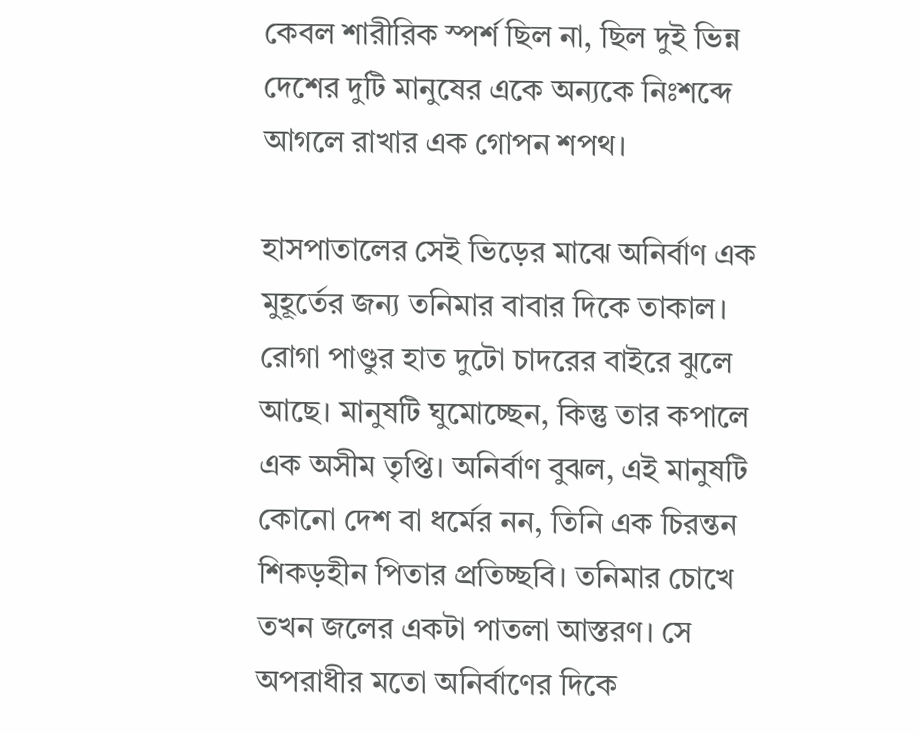কেবল শারীরিক স্পর্শ ছিল না, ছিল দুই ভিন্ন দেশের দুটি মানুষের একে অন্যকে নিঃশব্দে আগলে রাখার এক গোপন শপথ।

হাসপাতালের সেই ভিড়ের মাঝে অনির্বাণ এক মুহূর্তের জন্য তনিমার বাবার দিকে তাকাল। রোগা পাণ্ডুর হাত দুটো চাদরের বাইরে ঝুলে আছে। মানুষটি ঘুমোচ্ছেন, কিন্তু তার কপালে এক অসীম তৃপ্তি। অনির্বাণ বুঝল, এই মানুষটি কোনো দেশ বা ধর্মের নন, তিনি এক চিরন্তন শিকড়হীন পিতার প্রতিচ্ছবি। তনিমার চোখে তখন জলের একটা পাতলা আস্তরণ। সে অপরাধীর মতো অনির্বাণের দিকে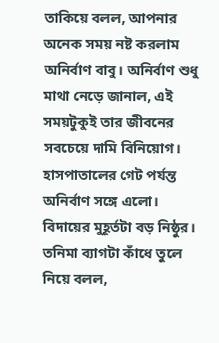তাকিয়ে বলল, আপনার অনেক সময় নষ্ট করলাম অনির্বাণ বাবু। অনির্বাণ শুধু মাথা নেড়ে জানাল, এই সময়টুকুই তার জীবনের সবচেয়ে দামি বিনিয়োগ। হাসপাতালের গেট পর্যন্ত অনির্বাণ সঙ্গে এলো। বিদায়ের মুহূর্তটা বড় নিষ্ঠুর। তনিমা ব্যাগটা কাঁধে তুলে নিয়ে বলল,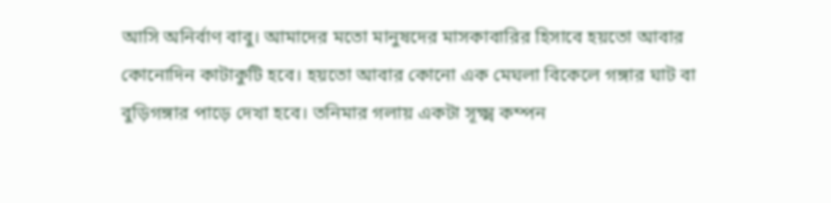আসি অনির্বাণ বাবু। আমাদের মতো মানুষদের মাসকাবারির হিসাবে হয়তো আবার কোনোদিন কাটাকুটি হবে। হয়তো আবার কোনো এক মেঘলা বিকেলে গঙ্গার ঘাট বা বুড়িগঙ্গার পাড়ে দেখা হবে। তনিমার গলায় একটা সূক্ষ্ম কম্পন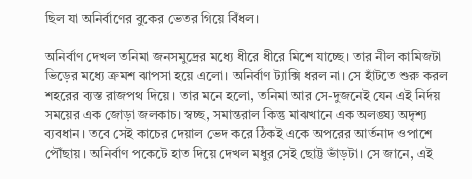ছিল যা অনির্বাণের বুকের ভেতর গিয়ে বিঁধল।

অনির্বাণ দেখল তনিমা জনসমুদ্রের মধ্যে ধীরে ধীরে মিশে যাচ্ছে। তার নীল কামিজটা ভিড়ের মধ্যে ক্রমশ ঝাপসা হয়ে এলো। অনির্বাণ ট্যাক্সি ধরল না। সে হাঁটতে শুরু করল শহরের ব্যস্ত রাজপথ দিয়ে। তার মনে হলো, তনিমা আর সে-দুজনেই যেন এই নির্দয় সময়ের এক জোড়া জলকাচ। স্বচ্ছ, সমান্তরাল কিন্তু মাঝখানে এক অলঙ্ঘ্য অদৃশ্য ব্যবধান। তবে সেই কাচের দেয়াল ভেদ করে ঠিকই একে অপরের আর্তনাদ ওপাশে পৌঁছায়। অনির্বাণ পকেটে হাত দিয়ে দেখল মধুর সেই ছোট্ট ভাঁড়টা। সে জানে, এই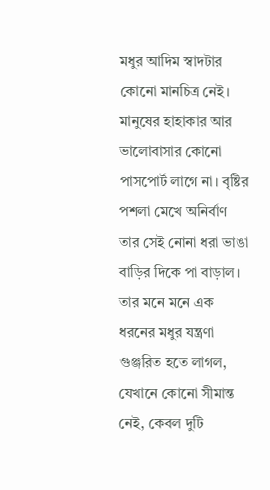মধুর আদিম স্বাদটার কোনো মানচিত্র নেই। মানুষের হাহাকার আর ভালোবাসার কোনো পাসপোর্ট লাগে না। বৃষ্টির পশলা মেখে অনির্বাণ তার সেই নোনা ধরা ভাঙা বাড়ির দিকে পা বাড়াল। তার মনে মনে এক ধরনের মধুর যন্ত্রণা গুঞ্জরিত হতে লাগল, যেখানে কোনো সীমান্ত নেই, কেবল দুটি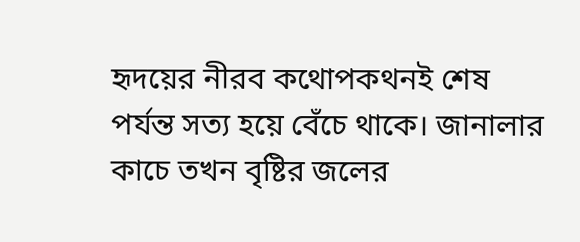হৃদয়ের নীরব কথোপকথনই শেষ পর্যন্ত সত্য হয়ে বেঁচে থাকে। জানালার কাচে তখন বৃষ্টির জলের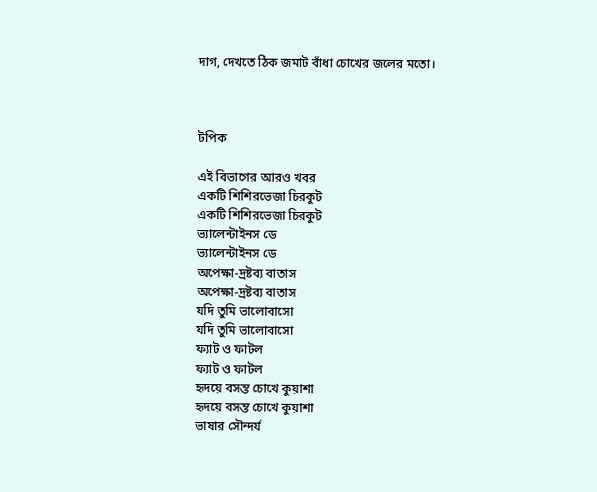দাগ, দেখতে ঠিক জমাট বাঁধা চোখের জলের মতো।



টপিক

এই বিভাগের আরও খবর
একটি শিশিরভেজা চিরকুট
একটি শিশিরভেজা চিরকুট
ভ্যালেন্টাইনস ডে
ভ্যালেন্টাইনস ডে
অপেক্ষা-দ্রষ্টব্য বাতাস
অপেক্ষা-দ্রষ্টব্য বাতাস
যদি তুমি ভালোবাসো
যদি তুমি ভালোবাসো
ফ্যাট ও ফাটল
ফ্যাট ও ফাটল
হৃদয়ে বসন্ত চোখে কুয়াশা
হৃদয়ে বসন্ত চোখে কুয়াশা
ভাষার সৌন্দর্য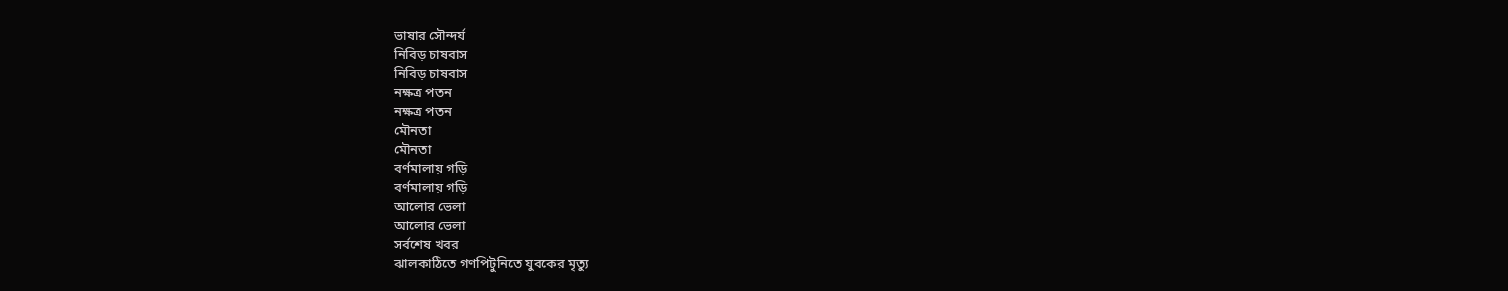ভাষার সৌন্দর্য
নিবিড় চাষবাস
নিবিড় চাষবাস
নক্ষত্র পতন
নক্ষত্র পতন
মৌনতা
মৌনতা
বর্ণমালায় গড়ি
বর্ণমালায় গড়ি
আলোর ভেলা
আলোর ভেলা
সর্বশেষ খবর
ঝালকাঠিতে গণপিটুনিতে যুবকের মৃত্যু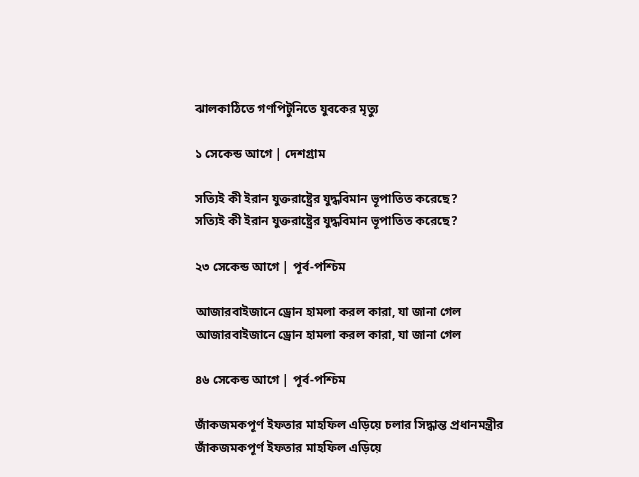ঝালকাঠিতে গণপিটুনিতে যুবকের মৃত্যু

১ সেকেন্ড আগে | দেশগ্রাম

সত্যিই কী ইরান যুক্তরাষ্ট্রের যুদ্ধবিমান ভূপাতিত করেছে?
সত্যিই কী ইরান যুক্তরাষ্ট্রের যুদ্ধবিমান ভূপাতিত করেছে?

২৩ সেকেন্ড আগে | পূর্ব-পশ্চিম

আজারবাইজানে ড্রোন হামলা করল কারা, যা জানা গেল
আজারবাইজানে ড্রোন হামলা করল কারা, যা জানা গেল

৪৬ সেকেন্ড আগে | পূর্ব-পশ্চিম

জাঁকজমকপূর্ণ ইফতার মাহফিল এড়িয়ে চলার সিদ্ধান্ত প্রধানমন্ত্রীর
জাঁকজমকপূর্ণ ইফতার মাহফিল এড়িয়ে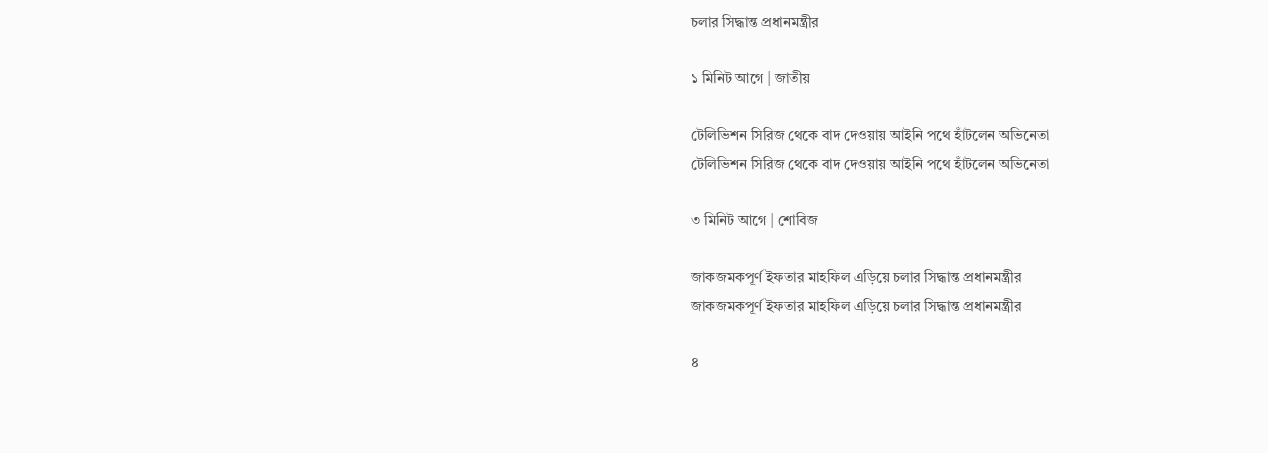চলার সিদ্ধান্ত প্রধানমন্ত্রীর

১ মিনিট আগে | জাতীয়

টেলিভিশন সিরিজ থেকে বাদ দেওয়ায় আইনি পথে হাঁটলেন অভিনেতা
টেলিভিশন সিরিজ থেকে বাদ দেওয়ায় আইনি পথে হাঁটলেন অভিনেতা

৩ মিনিট আগে | শোবিজ

জাকজমকপূর্ণ ইফতার মাহফিল এড়িয়ে চলার সিদ্ধান্ত প্রধানমন্ত্রীর
জাকজমকপূর্ণ ইফতার মাহফিল এড়িয়ে চলার সিদ্ধান্ত প্রধানমন্ত্রীর

৪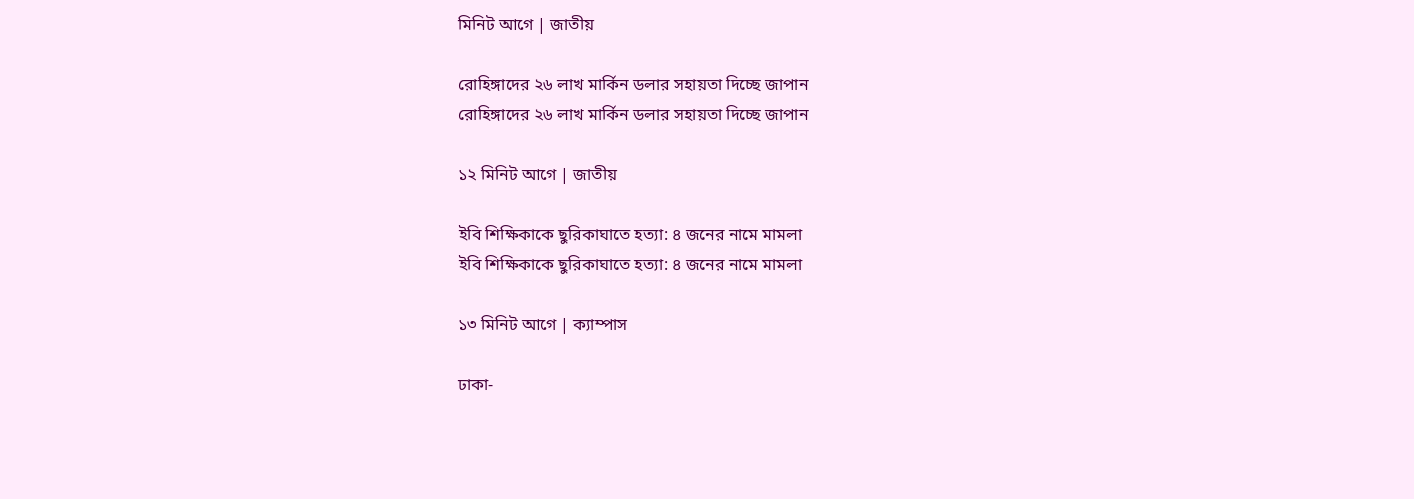মিনিট আগে | জাতীয়

রো‌হিঙ্গা‌দের ২৬ লাখ মার্কিন ডলার সহায়তা দি‌চ্ছে জাপান
রো‌হিঙ্গা‌দের ২৬ লাখ মার্কিন ডলার সহায়তা দি‌চ্ছে জাপান

১২ মিনিট আগে | জাতীয়

ইবি শিক্ষিকাকে ছুরিকাঘাতে হত্যা: ৪ জনের নামে মামলা
ইবি শিক্ষিকাকে ছুরিকাঘাতে হত্যা: ৪ জনের নামে মামলা

১৩ মিনিট আগে | ক্যাম্পাস

ঢাকা-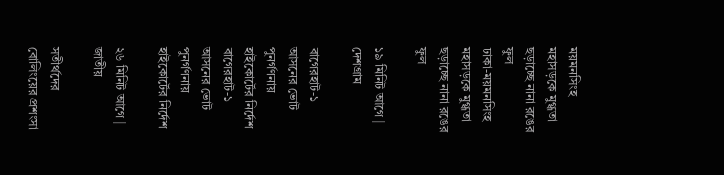ময়মনসিংহ মহাসড়কে মুগ্ধতা ছড়াচ্ছে নানা রঙের ফুল
ঢাকা-ময়মনসিংহ মহাসড়কে মুগ্ধতা ছড়াচ্ছে নানা রঙের ফুল

১৯ মিনিট আগে | দেশগ্রাম

বাগেরহাট-১ আসনের ভোট পুনর্গণনায় হাইকোর্টের নির্দেশ
বাগেরহাট-১ আসনের ভোট পুনর্গণনায় হাইকোর্টের নির্দেশ

২৬ মিনিট আগে | জাতীয়

সতীর্থদের বোলিংয়ের প্রশংসা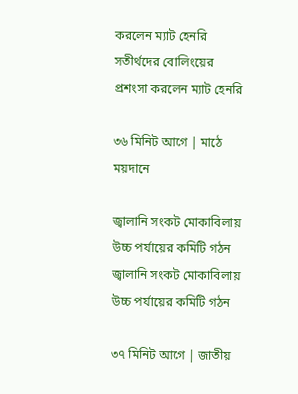করলেন ম্যাট হেনরি
সতীর্থদের বোলিংয়ের প্রশংসা করলেন ম্যাট হেনরি

৩৬ মিনিট আগে | মাঠে ময়দানে

জ্বালানি সংকট মোকাবিলায় উচ্চ পর্যায়ের কমিটি গঠন
জ্বালানি সংকট মোকাবিলায় উচ্চ পর্যায়ের কমিটি গঠন

৩৭ মিনিট আগে | জাতীয়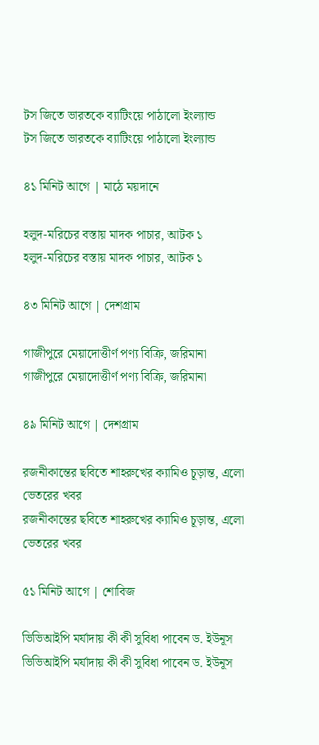টস জিতে ভারতকে ব্যাটিংয়ে পাঠালো ইংল্যান্ড
টস জিতে ভারতকে ব্যাটিংয়ে পাঠালো ইংল্যান্ড

৪১ মিনিট আগে | মাঠে ময়দানে

হলুদ-মরিচের বস্তায় মাদক পাচার, আটক ১
হলুদ-মরিচের বস্তায় মাদক পাচার, আটক ১

৪৩ মিনিট আগে | দেশগ্রাম

গাজীপুরে মেয়াদোত্তীর্ণ পণ্য বিক্রি, জরিমানা
গাজীপুরে মেয়াদোত্তীর্ণ পণ্য বিক্রি, জরিমানা

৪৯ মিনিট আগে | দেশগ্রাম

রজনীকান্তের ছবিতে শাহরুখের ক্যামিও চূড়ান্ত, এলো ভেতরের খবর
রজনীকান্তের ছবিতে শাহরুখের ক্যামিও চূড়ান্ত, এলো ভেতরের খবর

৫১ মিনিট আগে | শোবিজ

ভিভিআইপি মর্যাদায় কী কী সুবিধা পাবেন ড. ইউনূস
ভিভিআইপি মর্যাদায় কী কী সুবিধা পাবেন ড. ইউনূস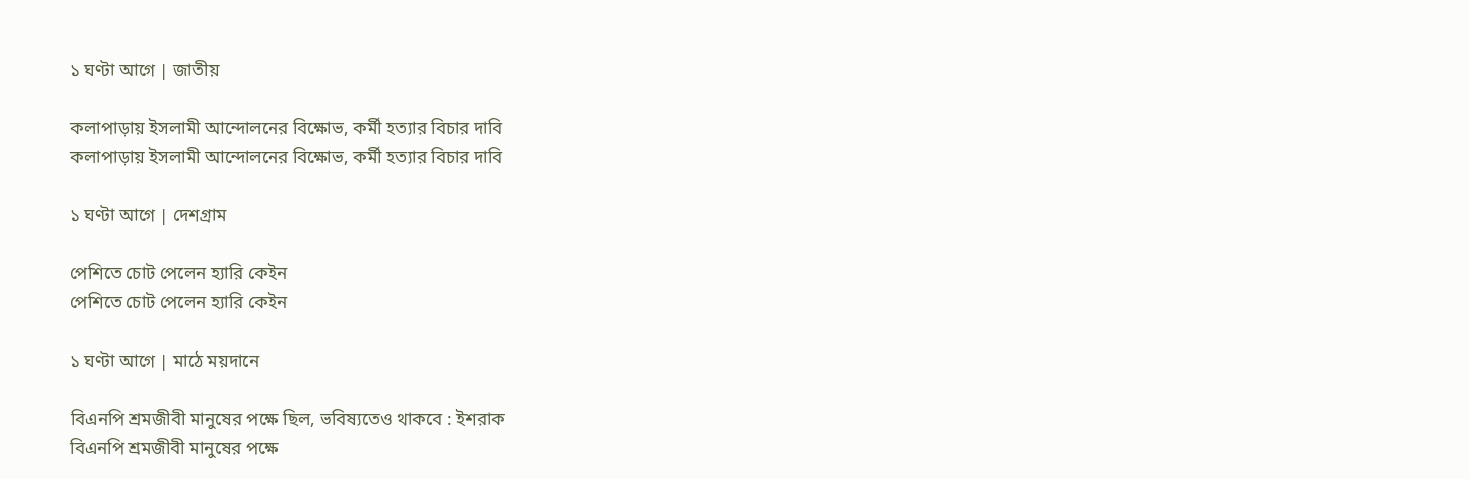১ ঘণ্টা আগে | জাতীয়

কলাপাড়ায় ইসলামী আন্দোলনের বিক্ষোভ, কর্মী হত্যার বিচার দাবি
কলাপাড়ায় ইসলামী আন্দোলনের বিক্ষোভ, কর্মী হত্যার বিচার দাবি

১ ঘণ্টা আগে | দেশগ্রাম

পেশিতে চোট পেলেন হ্যারি কেইন
পেশিতে চোট পেলেন হ্যারি কেইন

১ ঘণ্টা আগে | মাঠে ময়দানে

বিএনপি শ্রমজীবী মানুষের পক্ষে ছিল, ভবিষ্যতেও থাকবে : ইশরাক
বিএনপি শ্রমজীবী মানুষের পক্ষে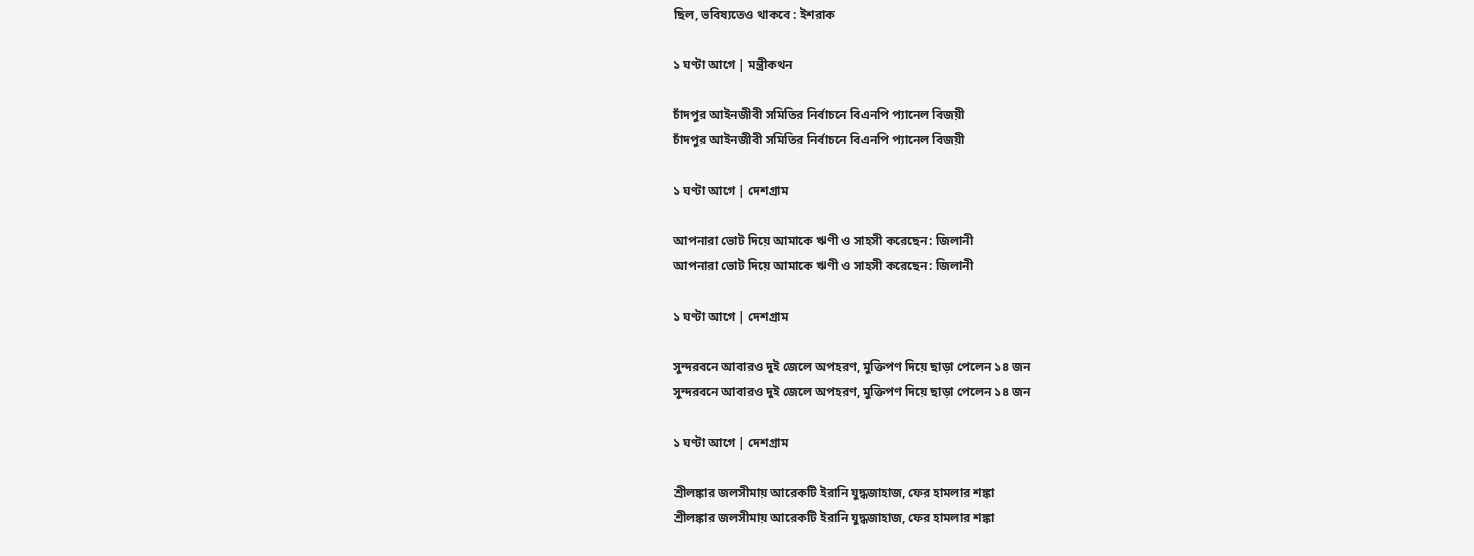ছিল, ভবিষ্যতেও থাকবে : ইশরাক

১ ঘণ্টা আগে | মন্ত্রীকথন

চাঁদপুর আইনজীবী সমিতির নির্বাচনে বিএনপি প্যানেল বিজয়ী
চাঁদপুর আইনজীবী সমিতির নির্বাচনে বিএনপি প্যানেল বিজয়ী

১ ঘণ্টা আগে | দেশগ্রাম

আপনারা ভোট দিয়ে আমাকে ঋণী ও সাহসী করেছেন: জিলানী
আপনারা ভোট দিয়ে আমাকে ঋণী ও সাহসী করেছেন: জিলানী

১ ঘণ্টা আগে | দেশগ্রাম

সুন্দরবনে আবারও দুই জেলে অপহরণ, মুক্তিপণ দিয়ে ছাড়া পেলেন ১৪ জন
সুন্দরবনে আবারও দুই জেলে অপহরণ, মুক্তিপণ দিয়ে ছাড়া পেলেন ১৪ জন

১ ঘণ্টা আগে | দেশগ্রাম

শ্রীলঙ্কার জলসীমায় আরেকটি ইরানি যুদ্ধজাহাজ, ফের হামলার শঙ্কা
শ্রীলঙ্কার জলসীমায় আরেকটি ইরানি যুদ্ধজাহাজ, ফের হামলার শঙ্কা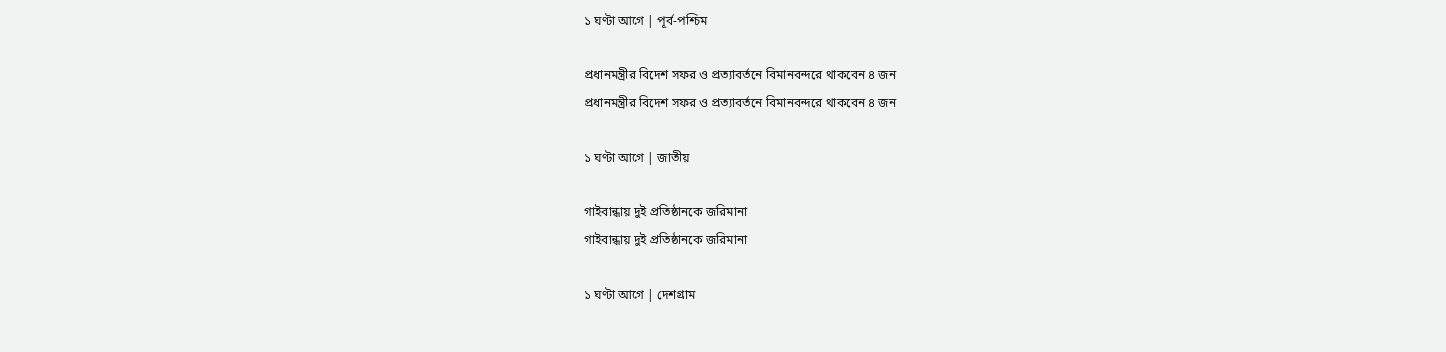১ ঘণ্টা আগে | পূর্ব-পশ্চিম

প্রধানমন্ত্রীর বিদেশ সফর ও প্রত্যাবর্তনে বিমানবন্দরে থাকবেন ৪ জন
প্রধানমন্ত্রীর বিদেশ সফর ও প্রত্যাবর্তনে বিমানবন্দরে থাকবেন ৪ জন

১ ঘণ্টা আগে | জাতীয়

গাইবান্ধায় দুই প্রতিষ্ঠানকে জরিমানা
গাইবান্ধায় দুই প্রতিষ্ঠানকে জরিমানা

১ ঘণ্টা আগে | দেশগ্রাম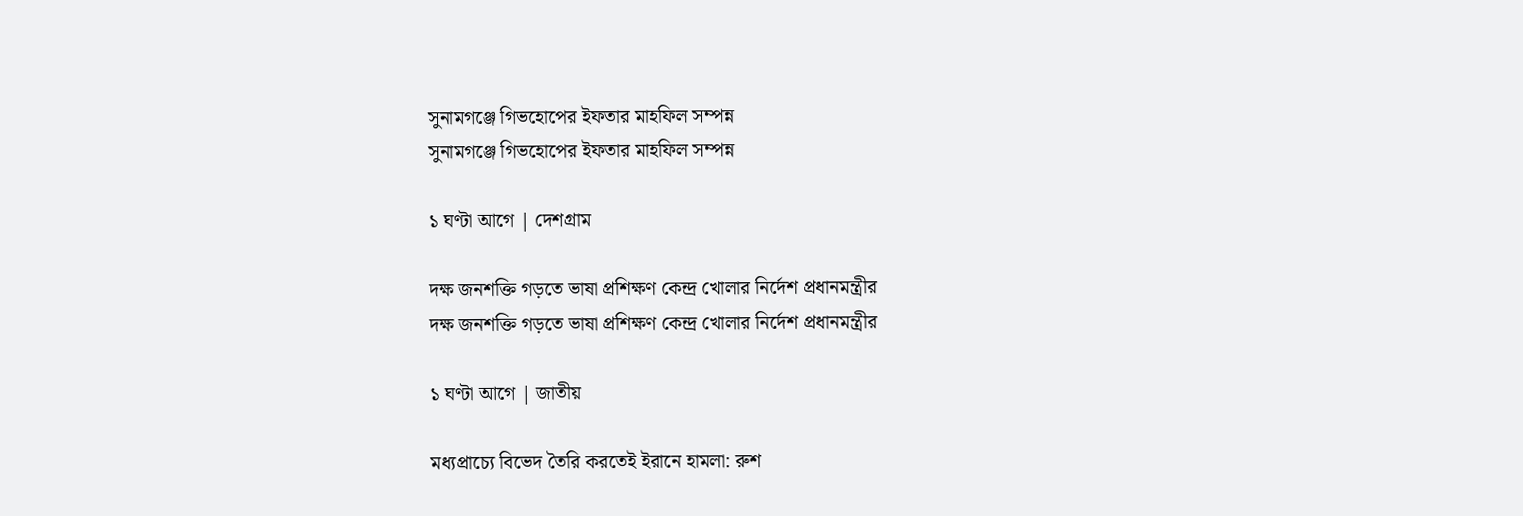সুনামগঞ্জে গিভহোপের ইফতার মাহফিল সম্পন্ন
সুনামগঞ্জে গিভহোপের ইফতার মাহফিল সম্পন্ন

১ ঘণ্টা আগে | দেশগ্রাম

দক্ষ জনশক্তি গড়তে ভাষা প্রশিক্ষণ কেন্দ্র খোলার নির্দেশ প্রধানমন্ত্রীর
দক্ষ জনশক্তি গড়তে ভাষা প্রশিক্ষণ কেন্দ্র খোলার নির্দেশ প্রধানমন্ত্রীর

১ ঘণ্টা আগে | জাতীয়

মধ্যপ্রাচ্যে বিভেদ তৈরি করতেই ইরানে হামলা: রুশ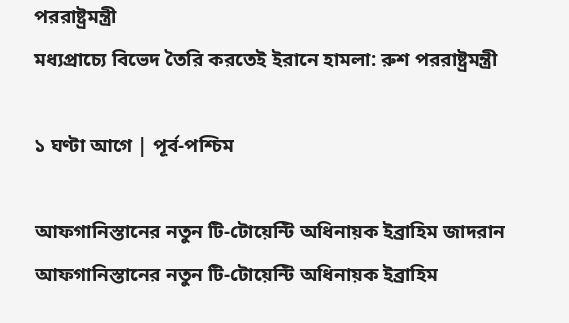পররাষ্ট্রমন্ত্রী
মধ্যপ্রাচ্যে বিভেদ তৈরি করতেই ইরানে হামলা: রুশ পররাষ্ট্রমন্ত্রী

১ ঘণ্টা আগে | পূর্ব-পশ্চিম

আফগানিস্তানের নতুন টি-টোয়েন্টি অধিনায়ক ইব্রাহিম জাদরান
আফগানিস্তানের নতুন টি-টোয়েন্টি অধিনায়ক ইব্রাহিম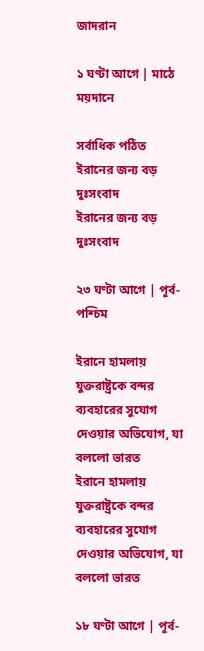জাদরান

১ ঘণ্টা আগে | মাঠে ময়দানে

সর্বাধিক পঠিত
ইরানের জন্য বড় দুঃসংবাদ
ইরানের জন্য বড় দুঃসংবাদ

২৩ ঘণ্টা আগে | পূর্ব-পশ্চিম

ইরানে হামলায় যুক্তরাষ্ট্রকে বন্দর ব্যবহারের সুযোগ দেওয়ার অভিযোগ, যা বললো ভারত
ইরানে হামলায় যুক্তরাষ্ট্রকে বন্দর ব্যবহারের সুযোগ দেওয়ার অভিযোগ, যা বললো ভারত

১৮ ঘণ্টা আগে | পূর্ব-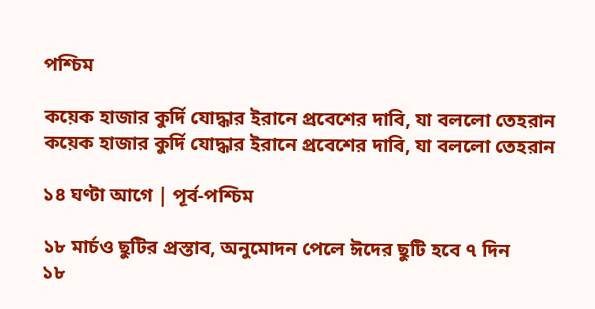পশ্চিম

কয়েক হাজার কুর্দি যোদ্ধার ইরানে প্রবেশের দাবি, যা বললো তেহরান
কয়েক হাজার কুর্দি যোদ্ধার ইরানে প্রবেশের দাবি, যা বললো তেহরান

১৪ ঘণ্টা আগে | পূর্ব-পশ্চিম

১৮ মার্চও ছুটির প্রস্তাব, অনুমোদন পেলে ঈদের ছুটি হবে ৭ দিন
১৮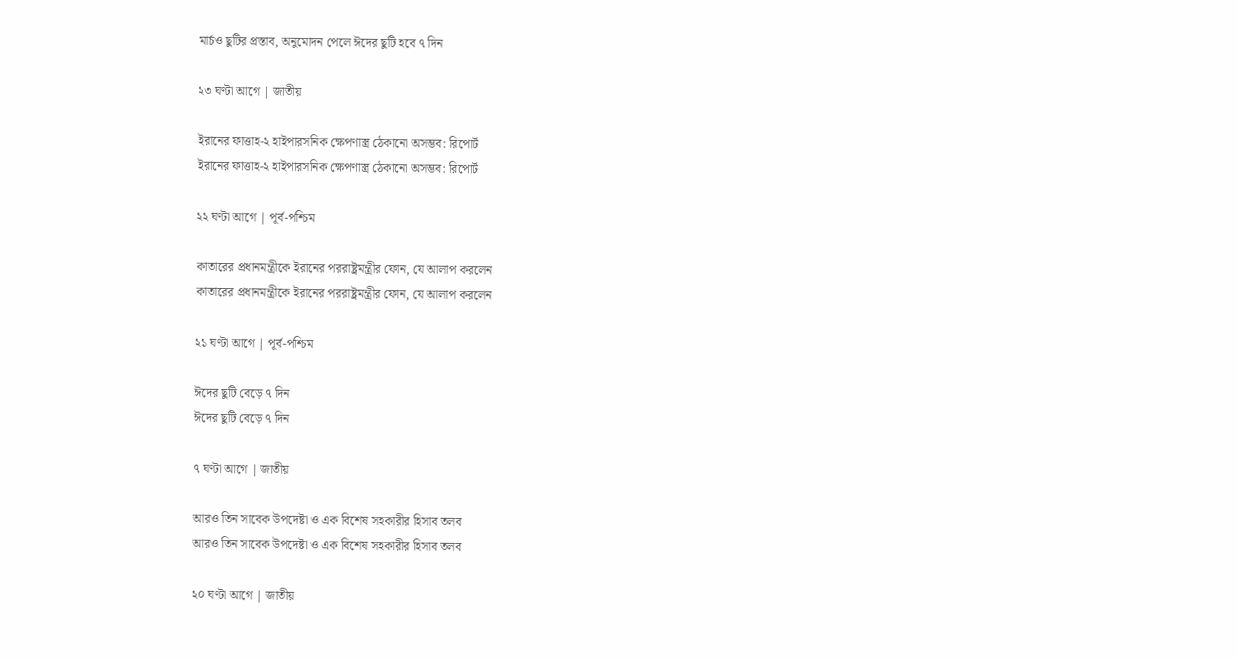মার্চও ছুটির প্রস্তাব, অনুমোদন পেলে ঈদের ছুটি হবে ৭ দিন

২৩ ঘণ্টা আগে | জাতীয়

ইরানের ফাত্তাহ-২ হাইপারসনিক ক্ষেপণাস্ত্র ঠেকানো অসম্ভব: রিপোর্ট
ইরানের ফাত্তাহ-২ হাইপারসনিক ক্ষেপণাস্ত্র ঠেকানো অসম্ভব: রিপোর্ট

২২ ঘণ্টা আগে | পূর্ব-পশ্চিম

কাতারের প্রধানমন্ত্রীকে ইরানের পররাষ্ট্রমন্ত্রীর ফোন, যে আলাপ করলেন
কাতারের প্রধানমন্ত্রীকে ইরানের পররাষ্ট্রমন্ত্রীর ফোন, যে আলাপ করলেন

২১ ঘণ্টা আগে | পূর্ব-পশ্চিম

ঈদের ছুটি বেড়ে ৭ দিন
ঈদের ছুটি বেড়ে ৭ দিন

৭ ঘণ্টা আগে | জাতীয়

আরও তিন সাবেক উপদেষ্টা ও এক বিশেষ সহকারীর হিসাব তলব
আরও তিন সাবেক উপদেষ্টা ও এক বিশেষ সহকারীর হিসাব তলব

২০ ঘণ্টা আগে | জাতীয়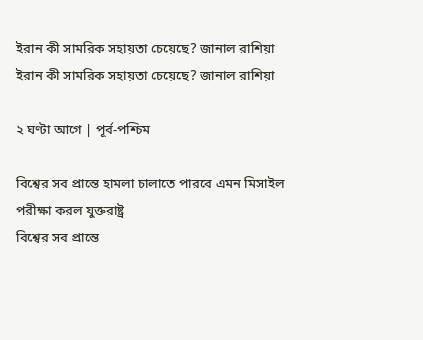ইরান কী সামরিক সহায়তা চেয়েছে? জানাল রাশিয়া
ইরান কী সামরিক সহায়তা চেয়েছে? জানাল রাশিয়া

২ ঘণ্টা আগে | পূর্ব-পশ্চিম

বিশ্বের সব প্রান্তে হামলা চালাতে পারবে এমন মিসাইল পরীক্ষা করল যুক্তরাষ্ট্র
বিশ্বের সব প্রান্তে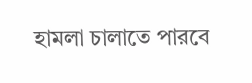হামলা চালাতে পারবে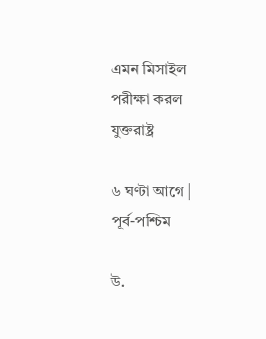এমন মিসাইল পরীক্ষা করল যুক্তরাষ্ট্র

৬ ঘণ্টা আগে | পূর্ব-পশ্চিম

উ.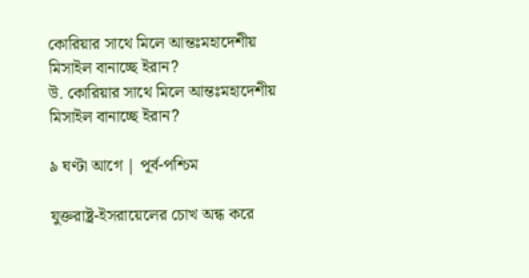কোরিয়ার সাথে মিলে আন্তঃমহাদেশীয় মিসাইল বানাচ্ছে ইরান?
উ. কোরিয়ার সাথে মিলে আন্তঃমহাদেশীয় মিসাইল বানাচ্ছে ইরান?

৯ ঘণ্টা আগে | পূর্ব-পশ্চিম

যুক্তরাষ্ট্র-ইসরায়েলের চোখ অন্ধ করে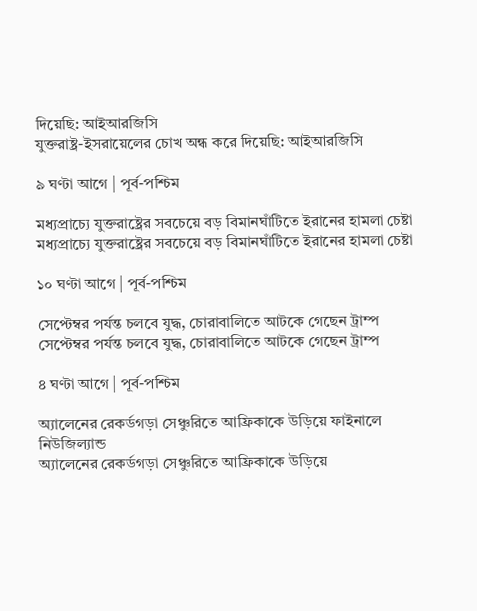দিয়েছি: আইআরজিসি
যুক্তরাষ্ট্র-ইসরায়েলের চোখ অন্ধ করে দিয়েছি: আইআরজিসি

৯ ঘণ্টা আগে | পূর্ব-পশ্চিম

মধ্যপ্রাচ্যে যুক্তরাষ্ট্রের সবচেয়ে বড় বিমানঘাঁটিতে ইরানের হামলা চেষ্টা
মধ্যপ্রাচ্যে যুক্তরাষ্ট্রের সবচেয়ে বড় বিমানঘাঁটিতে ইরানের হামলা চেষ্টা

১০ ঘণ্টা আগে | পূর্ব-পশ্চিম

সেপ্টেম্বর পর্যন্ত চলবে যুদ্ধ, চোরাবালিতে আটকে গেছেন ট্রাম্প
সেপ্টেম্বর পর্যন্ত চলবে যুদ্ধ, চোরাবালিতে আটকে গেছেন ট্রাম্প

৪ ঘণ্টা আগে | পূর্ব-পশ্চিম

অ্যালেনের রেকর্ডগড়া সেঞ্চুরিতে আফ্রিকাকে উড়িয়ে ফাইনালে নিউজিল্যান্ড
অ্যালেনের রেকর্ডগড়া সেঞ্চুরিতে আফ্রিকাকে উড়িয়ে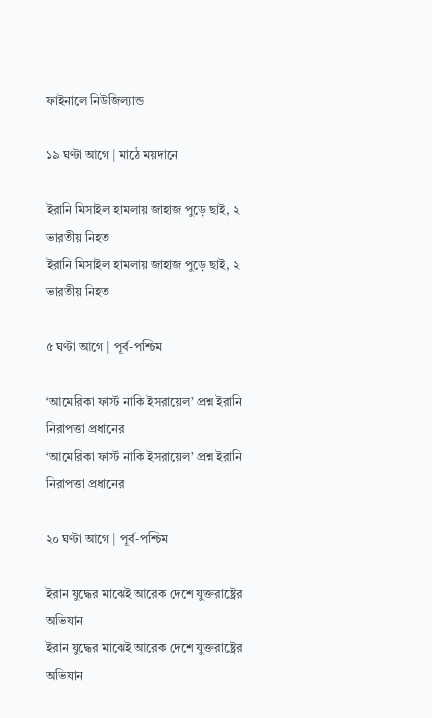ফাইনালে নিউজিল্যান্ড

১৯ ঘণ্টা আগে | মাঠে ময়দানে

ইরানি মিসাইল হামলায় জাহাজ পুড়ে ছাই, ২ ভারতীয় নিহত
ইরানি মিসাইল হামলায় জাহাজ পুড়ে ছাই, ২ ভারতীয় নিহত

৫ ঘণ্টা আগে | পূর্ব-পশ্চিম

‘আমেরিকা ফার্স্ট নাকি ইসরায়েল’ প্রশ্ন ইরানি নিরাপত্তা প্রধানের
‘আমেরিকা ফার্স্ট নাকি ইসরায়েল’ প্রশ্ন ইরানি নিরাপত্তা প্রধানের

২০ ঘণ্টা আগে | পূর্ব-পশ্চিম

ইরান যুদ্ধের মাঝেই আরেক দেশে যুক্তরাষ্ট্রের অভিযান
ইরান যুদ্ধের মাঝেই আরেক দেশে যুক্তরাষ্ট্রের অভিযান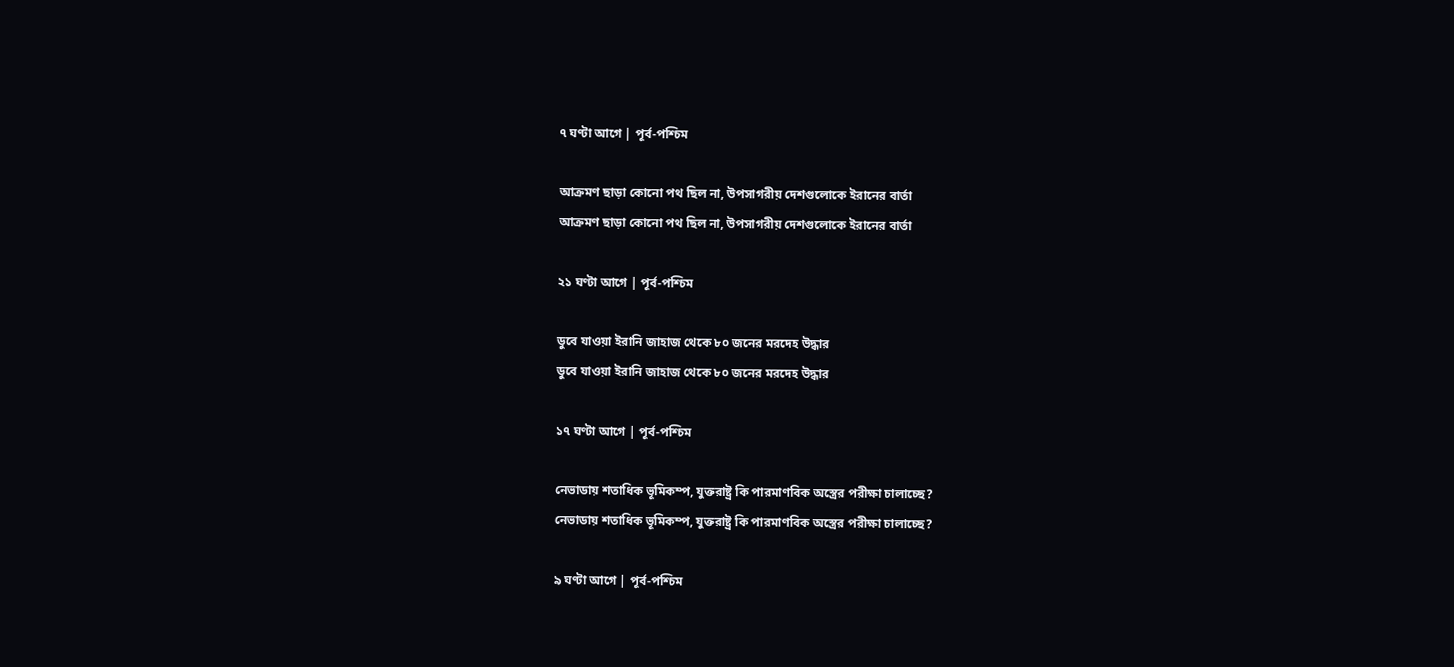৭ ঘণ্টা আগে | পূর্ব-পশ্চিম

আক্রমণ ছাড়া কোনো পথ ছিল না, উপসাগরীয় দেশগুলোকে ইরানের বার্তা
আক্রমণ ছাড়া কোনো পথ ছিল না, উপসাগরীয় দেশগুলোকে ইরানের বার্তা

২১ ঘণ্টা আগে | পূর্ব-পশ্চিম

ডুবে যাওয়া ইরানি জাহাজ থেকে ৮০ জনের মরদেহ উদ্ধার
ডুবে যাওয়া ইরানি জাহাজ থেকে ৮০ জনের মরদেহ উদ্ধার

১৭ ঘণ্টা আগে | পূর্ব-পশ্চিম

নেভাডায় শতাধিক ভূমিকম্প, যুক্তরাষ্ট্র কি পারমাণবিক অস্ত্রের পরীক্ষা চালাচ্ছে?
নেভাডায় শতাধিক ভূমিকম্প, যুক্তরাষ্ট্র কি পারমাণবিক অস্ত্রের পরীক্ষা চালাচ্ছে?

৯ ঘণ্টা আগে | পূর্ব-পশ্চিম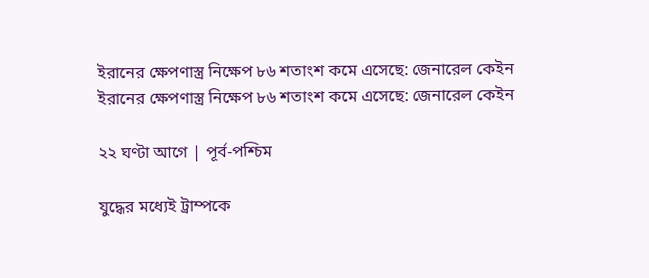ইরানের ক্ষেপণাস্ত্র নিক্ষেপ ৮৬ শতাংশ কমে এসেছে: জেনারেল কেইন
ইরানের ক্ষেপণাস্ত্র নিক্ষেপ ৮৬ শতাংশ কমে এসেছে: জেনারেল কেইন

২২ ঘণ্টা আগে | পূর্ব-পশ্চিম

যুদ্ধের মধ্যেই ট্রাম্পকে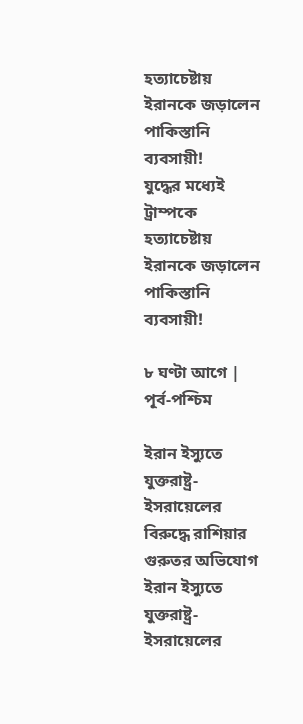হত্যাচেষ্টায় ইরানকে জড়ালেন পাকিস্তানি ব্যবসায়ী!
যুদ্ধের মধ্যেই ট্রাম্পকে হত্যাচেষ্টায় ইরানকে জড়ালেন পাকিস্তানি ব্যবসায়ী!

৮ ঘণ্টা আগে | পূর্ব-পশ্চিম

ইরান ইস্যুতে যুক্তরাষ্ট্র-ইসরায়েলের বিরুদ্ধে রাশিয়ার গুরুতর অভিযোগ
ইরান ইস্যুতে যুক্তরাষ্ট্র-ইসরায়েলের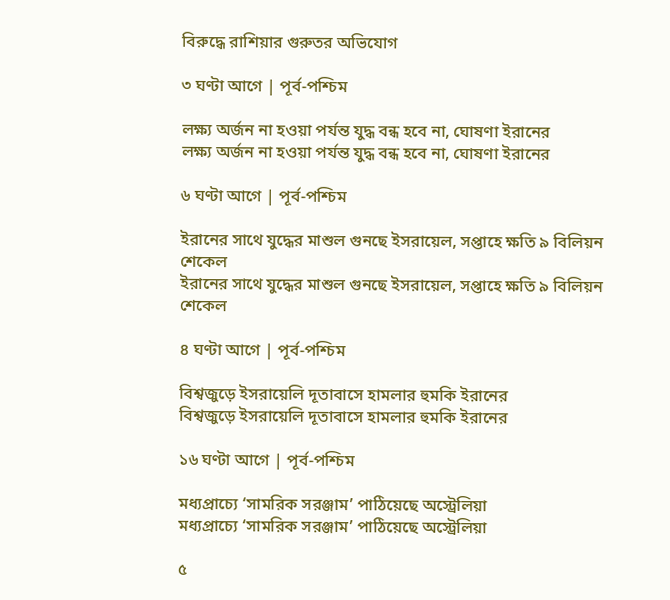বিরুদ্ধে রাশিয়ার গুরুতর অভিযোগ

৩ ঘণ্টা আগে | পূর্ব-পশ্চিম

লক্ষ্য অর্জন না হওয়া পর্যন্ত যুদ্ধ বন্ধ হবে না, ঘোষণা ইরানের
লক্ষ্য অর্জন না হওয়া পর্যন্ত যুদ্ধ বন্ধ হবে না, ঘোষণা ইরানের

৬ ঘণ্টা আগে | পূর্ব-পশ্চিম

ইরানের সাথে যুদ্ধের মাশুল গুনছে ইসরায়েল, সপ্তাহে ক্ষতি ৯ বিলিয়ন শেকেল
ইরানের সাথে যুদ্ধের মাশুল গুনছে ইসরায়েল, সপ্তাহে ক্ষতি ৯ বিলিয়ন শেকেল

৪ ঘণ্টা আগে | পূর্ব-পশ্চিম

বিশ্বজুড়ে ইসরায়েলি দূতাবাসে হামলার হুমকি ইরানের
বিশ্বজুড়ে ইসরায়েলি দূতাবাসে হামলার হুমকি ইরানের

১৬ ঘণ্টা আগে | পূর্ব-পশ্চিম

মধ্যপ্রাচ্যে ‘সামরিক সরঞ্জাম’ পাঠিয়েছে অস্ট্রেলিয়া
মধ্যপ্রাচ্যে ‘সামরিক সরঞ্জাম’ পাঠিয়েছে অস্ট্রেলিয়া

৫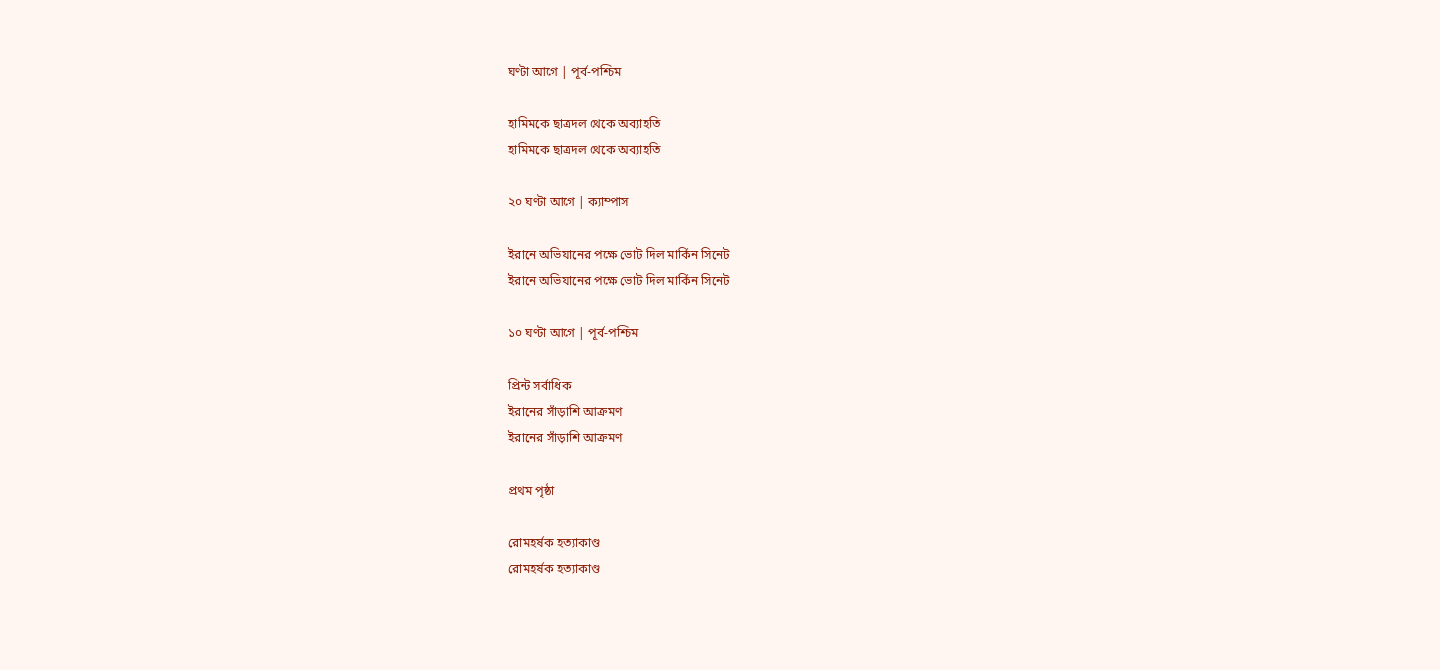ঘণ্টা আগে | পূর্ব-পশ্চিম

হামিমকে ছাত্রদল থেকে অব্যাহতি
হামিমকে ছাত্রদল থেকে অব্যাহতি

২০ ঘণ্টা আগে | ক্যাম্পাস

ইরানে অভিযানের পক্ষে ভোট দিল মার্কিন সিনেট
ইরানে অভিযানের পক্ষে ভোট দিল মার্কিন সিনেট

১০ ঘণ্টা আগে | পূর্ব-পশ্চিম

প্রিন্ট সর্বাধিক
ইরানের সাঁড়াশি আক্রমণ
ইরানের সাঁড়াশি আক্রমণ

প্রথম পৃষ্ঠা

রোমহর্ষক হত্যাকাণ্ড
রোমহর্ষক হত্যাকাণ্ড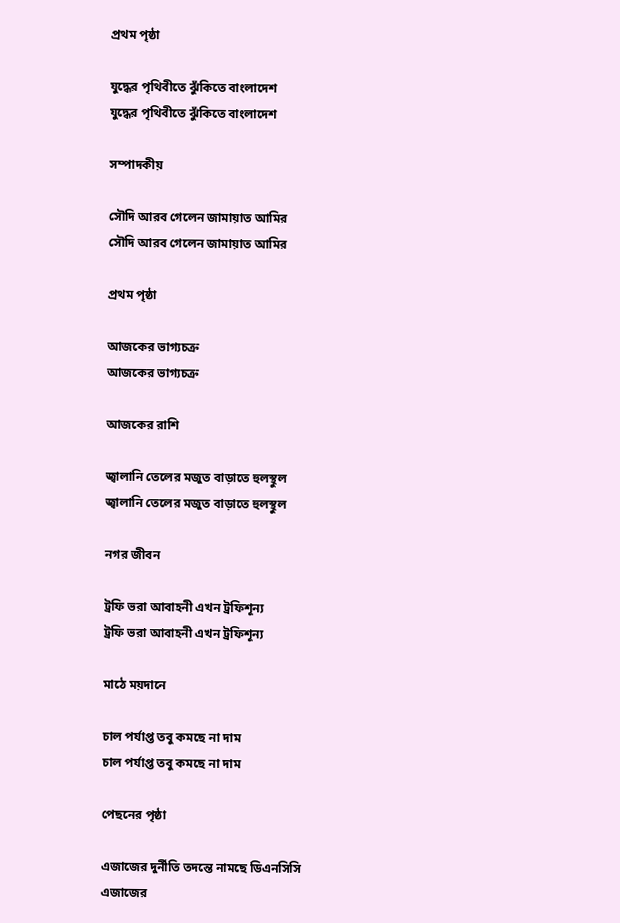প্রথম পৃষ্ঠা

যুদ্ধের পৃথিবীতে ঝুঁকিতে বাংলাদেশ
যুদ্ধের পৃথিবীতে ঝুঁকিতে বাংলাদেশ

সম্পাদকীয়

সৌদি আরব গেলেন জামায়াত আমির
সৌদি আরব গেলেন জামায়াত আমির

প্রথম পৃষ্ঠা

আজকের ভাগ্যচক্র
আজকের ভাগ্যচক্র

আজকের রাশি

জ্বালানি তেলের মজুত বাড়াতে হুলস্থুল
জ্বালানি তেলের মজুত বাড়াতে হুলস্থুল

নগর জীবন

ট্রফি ভরা আবাহনী এখন ট্রফিশূন্য
ট্রফি ভরা আবাহনী এখন ট্রফিশূন্য

মাঠে ময়দানে

চাল পর্যাপ্ত তবু কমছে না দাম
চাল পর্যাপ্ত তবু কমছে না দাম

পেছনের পৃষ্ঠা

এজাজের দুর্নীতি তদন্তে নামছে ডিএনসিসি
এজাজের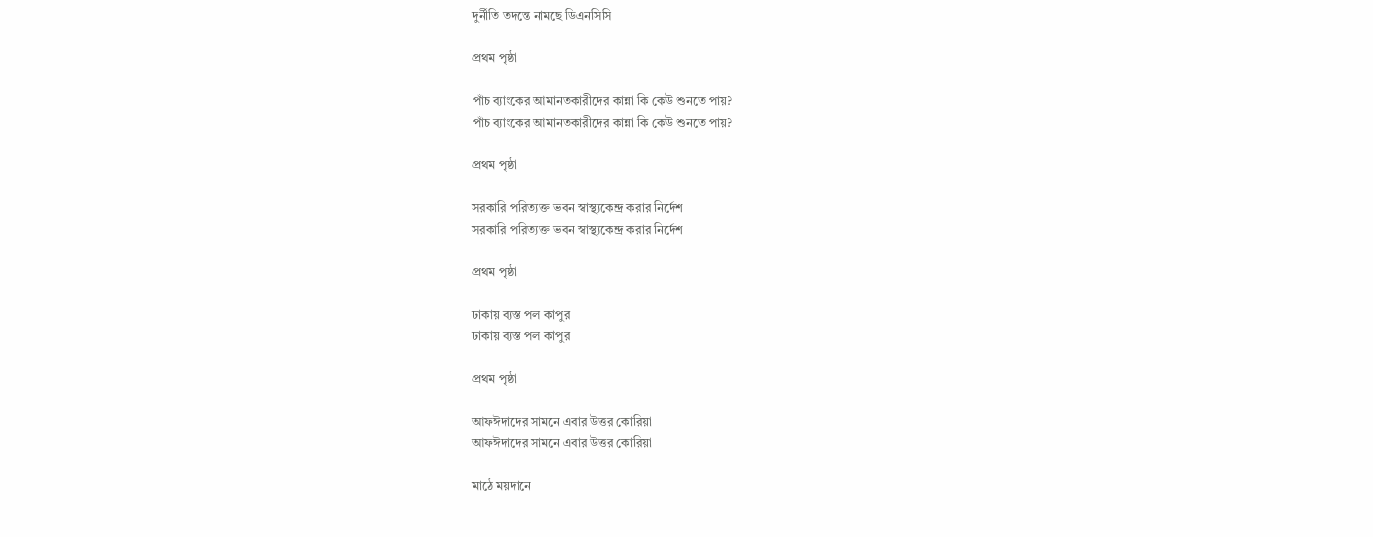দুর্নীতি তদন্তে নামছে ডিএনসিসি

প্রথম পৃষ্ঠা

পাঁচ ব্যাংকের আমানতকারীদের কান্না কি কেউ শুনতে পায়?
পাঁচ ব্যাংকের আমানতকারীদের কান্না কি কেউ শুনতে পায়?

প্রথম পৃষ্ঠা

সরকারি পরিত্যক্ত ভবন স্বাস্থ্যকেন্দ্র করার নির্দেশ
সরকারি পরিত্যক্ত ভবন স্বাস্থ্যকেন্দ্র করার নির্দেশ

প্রথম পৃষ্ঠা

ঢাকায় ব্যস্ত পল কাপুর
ঢাকায় ব্যস্ত পল কাপুর

প্রথম পৃষ্ঠা

আফঈদাদের সামনে এবার উত্তর কোরিয়া
আফঈদাদের সামনে এবার উত্তর কোরিয়া

মাঠে ময়দানে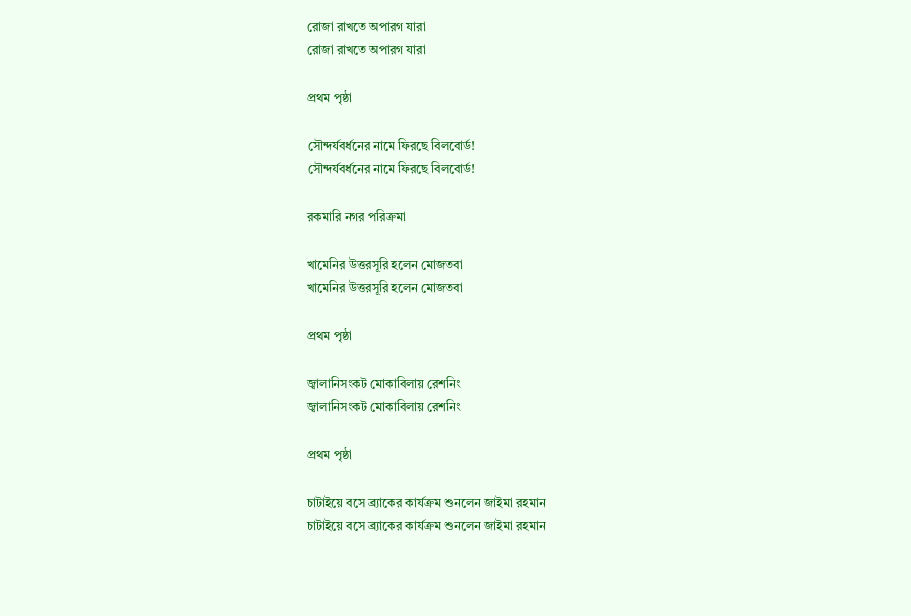রোজা রাখতে অপারগ যারা
রোজা রাখতে অপারগ যারা

প্রথম পৃষ্ঠা

সৌন্দর্যবর্ধনের নামে ফিরছে বিলবোর্ড!
সৌন্দর্যবর্ধনের নামে ফিরছে বিলবোর্ড!

রকমারি নগর পরিক্রমা

খামেনির উত্তরসূরি হলেন মোজতবা
খামেনির উত্তরসূরি হলেন মোজতবা

প্রথম পৃষ্ঠা

জ্বালানিসংকট মোকাবিলায় রেশনিং
জ্বালানিসংকট মোকাবিলায় রেশনিং

প্রথম পৃষ্ঠা

চাটাইয়ে বসে ব্র্যাকের কার্যক্রম শুনলেন জাইমা রহমান
চাটাইয়ে বসে ব্র্যাকের কার্যক্রম শুনলেন জাইমা রহমান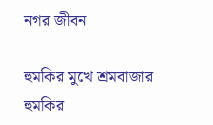নগর জীবন

হুমকির মুখে শ্রমবাজার
হুমকির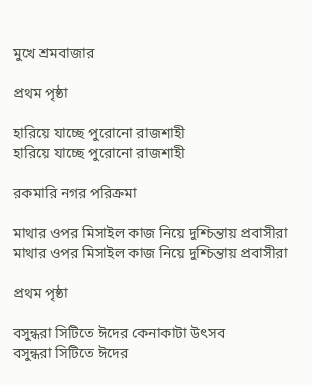মুখে শ্রমবাজার

প্রথম পৃষ্ঠা

হারিয়ে যাচ্ছে পুরোনো রাজশাহী
হারিয়ে যাচ্ছে পুরোনো রাজশাহী

রকমারি নগর পরিক্রমা

মাথার ওপর মিসাইল কাজ নিয়ে দুশ্চিন্তায় প্রবাসীরা
মাথার ওপর মিসাইল কাজ নিয়ে দুশ্চিন্তায় প্রবাসীরা

প্রথম পৃষ্ঠা

বসুন্ধরা সিটিতে ঈদের কেনাকাটা উৎসব
বসুন্ধরা সিটিতে ঈদের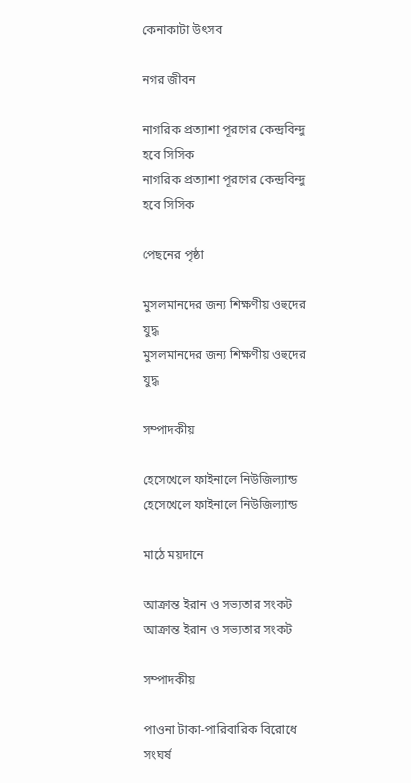কেনাকাটা উৎসব

নগর জীবন

নাগরিক প্রত্যাশা পূরণের কেন্দ্রবিন্দু হবে সিসিক
নাগরিক প্রত্যাশা পূরণের কেন্দ্রবিন্দু হবে সিসিক

পেছনের পৃষ্ঠা

মুসলমানদের জন্য শিক্ষণীয় ওহুদের যুদ্ধ
মুসলমানদের জন্য শিক্ষণীয় ওহুদের যুদ্ধ

সম্পাদকীয়

হেসেখেলে ফাইনালে নিউজিল্যান্ড
হেসেখেলে ফাইনালে নিউজিল্যান্ড

মাঠে ময়দানে

আক্রান্ত ইরান ও সভ্যতার সংকট
আক্রান্ত ইরান ও সভ্যতার সংকট

সম্পাদকীয়

পাওনা টাকা-পারিবারিক বিরোধে সংঘর্ষ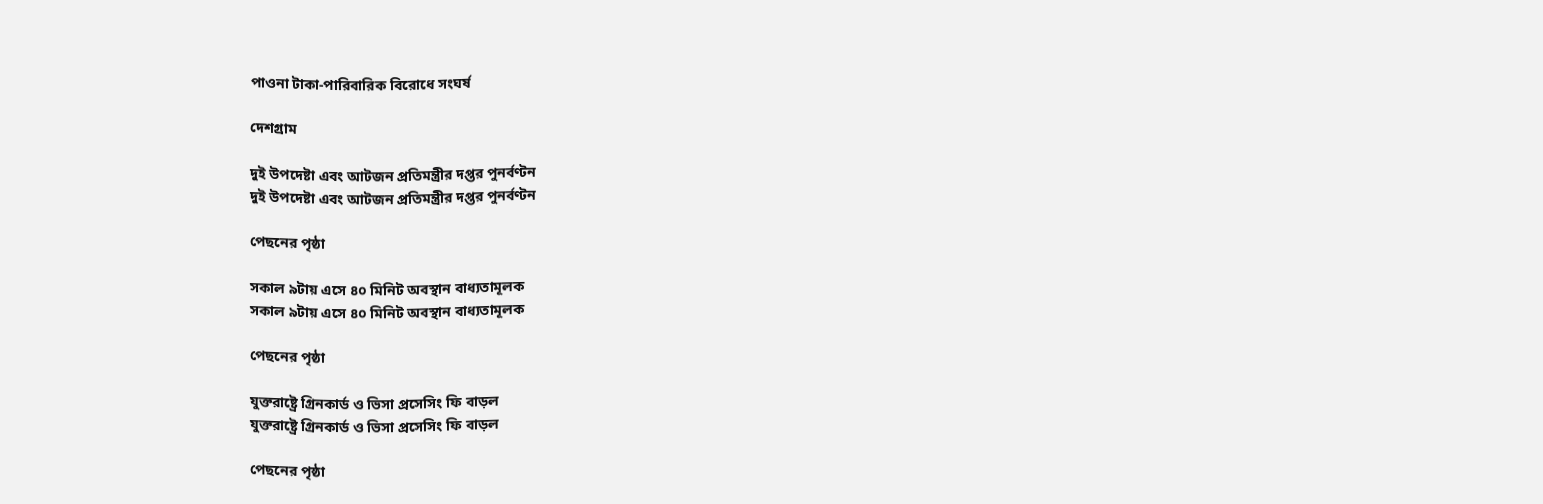পাওনা টাকা-পারিবারিক বিরোধে সংঘর্ষ

দেশগ্রাম

দুই উপদেষ্টা এবং আটজন প্রতিমন্ত্রীর দপ্তর পুনর্বণ্টন
দুই উপদেষ্টা এবং আটজন প্রতিমন্ত্রীর দপ্তর পুনর্বণ্টন

পেছনের পৃষ্ঠা

সকাল ৯টায় এসে ৪০ মিনিট অবস্থান বাধ্যতামূলক
সকাল ৯টায় এসে ৪০ মিনিট অবস্থান বাধ্যতামূলক

পেছনের পৃষ্ঠা

যুক্তরাষ্ট্রে গ্রিনকার্ড ও ভিসা প্রসেসিং ফি বাড়ল
যুক্তরাষ্ট্রে গ্রিনকার্ড ও ভিসা প্রসেসিং ফি বাড়ল

পেছনের পৃষ্ঠা